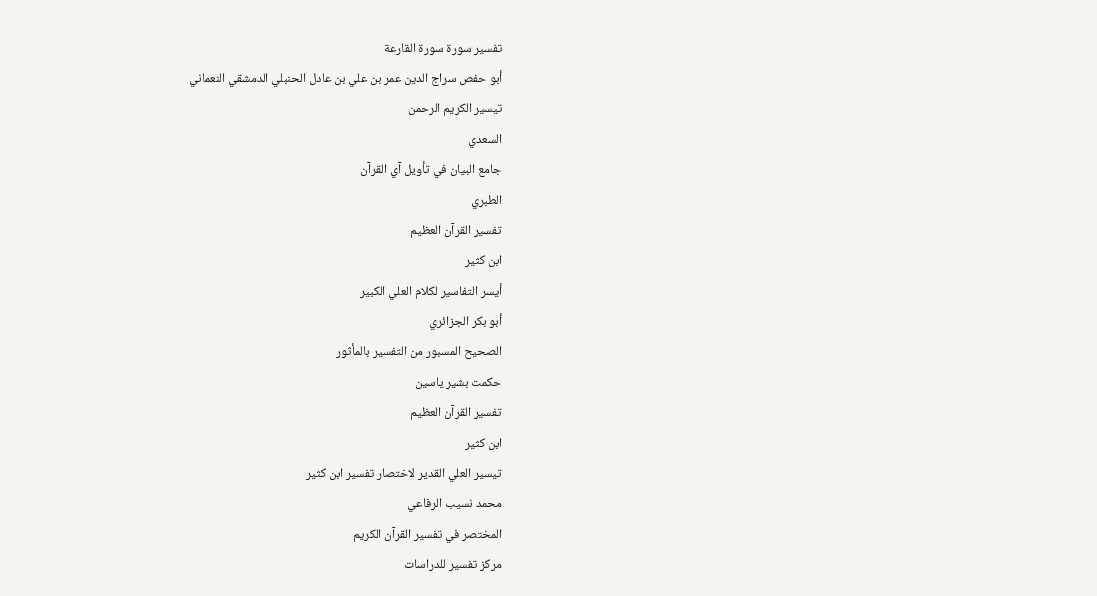تفسير سورة سورة القارعة
أبو حفص سراج الدين عمر بن علي بن عادل الحنبلي الدمشقي النعماني
تيسير الكريم الرحمن
السعدي
جامع البيان في تأويل آي القرآن
الطبري
تفسير القرآن العظيم
ابن كثير
أيسر التفاسير لكلام العلي الكبير
أبو بكر الجزائري
الصحيح المسبور من التفسير بالمأثور
حكمت بشير ياسين
تفسير القرآن العظيم
ابن كثير
تيسير العلي القدير لاختصار تفسير ابن كثير
محمد نسيب الرفاعي
المختصر في تفسير القرآن الكريم
مركز تفسير للدراسات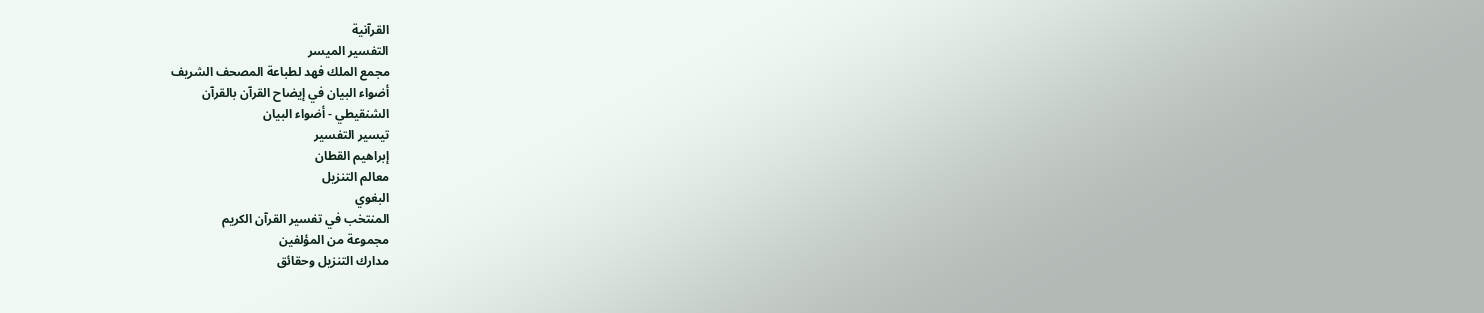القرآنية
التفسير الميسر
مجمع الملك فهد لطباعة المصحف الشريف
أضواء البيان في إيضاح القرآن بالقرآن
الشنقيطي - أضواء البيان
تيسير التفسير
إبراهيم القطان
معالم التنزيل
البغوي
المنتخب في تفسير القرآن الكريم
مجموعة من المؤلفين
مدارك التنزيل وحقائق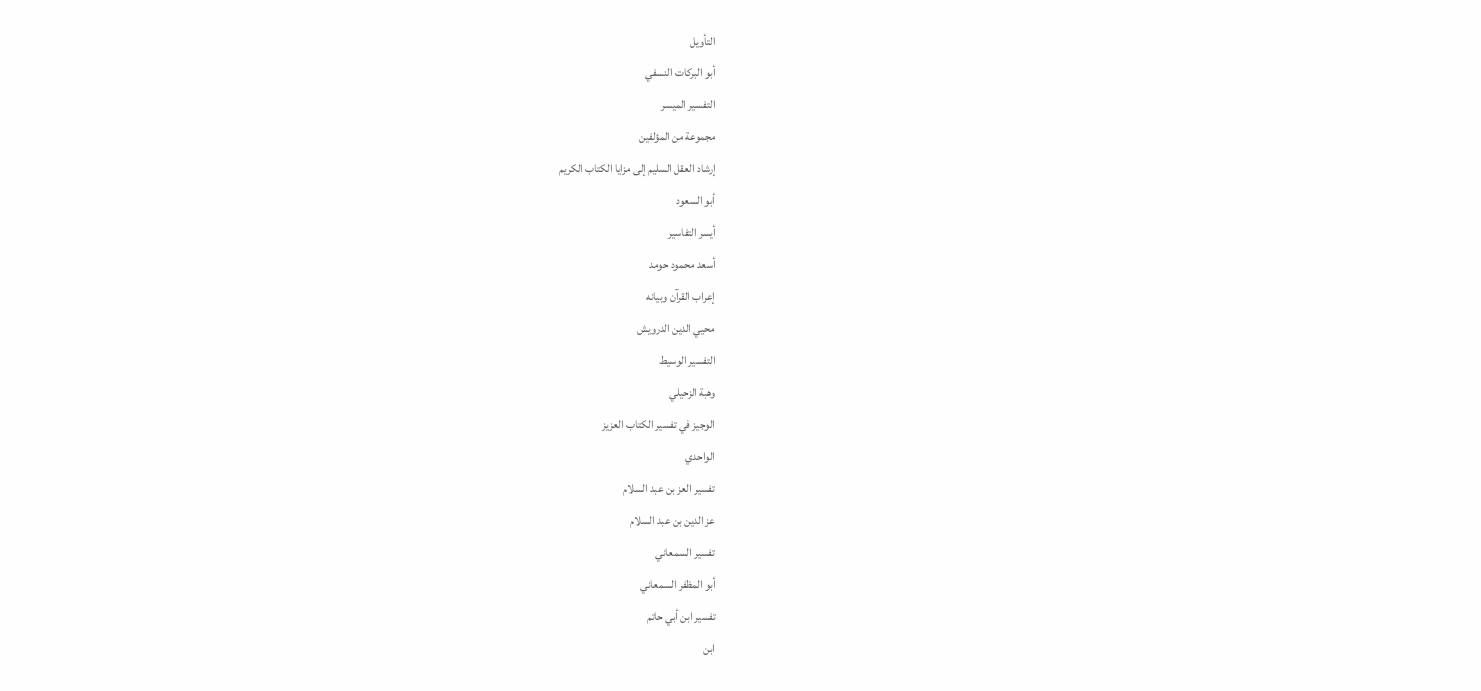التأويل
أبو البركات النسفي
التفسير الميسر
مجموعة من المؤلفين
إرشاد العقل السليم إلى مزايا الكتاب الكريم
أبو السعود
أيسر التفاسير
أسعد محمود حومد
إعراب القرآن وبيانه
محيي الدين الدرويش
التفسير الوسيط
وهبة الزحيلي
الوجيز في تفسير الكتاب العزيز
الواحدي
تفسير العز بن عبد السلام
عز الدين بن عبد السلام
تفسير السمعاني
أبو المظفر السمعاني
تفسير ابن أبي حاتم
ابن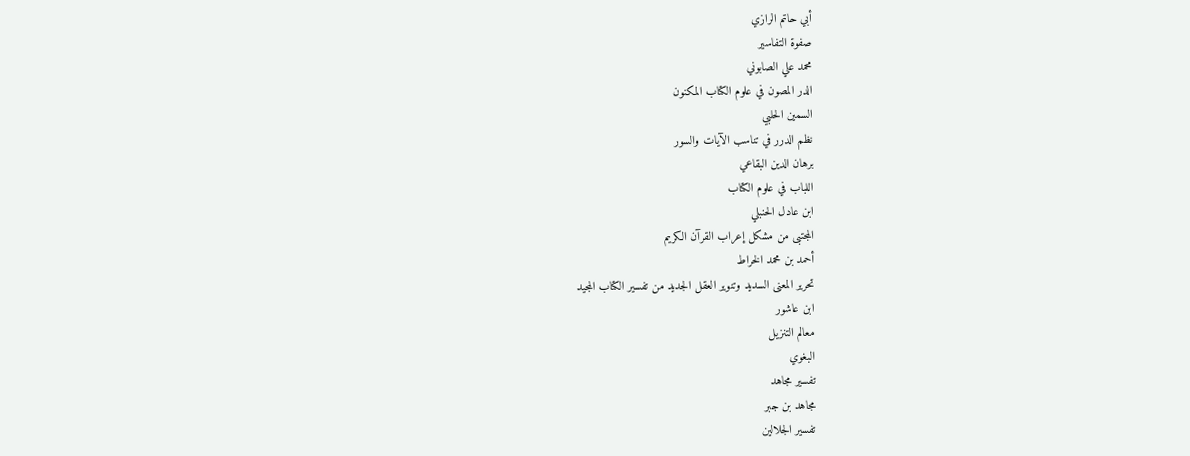أبي حاتم الرازي
صفوة التفاسير
محمد علي الصابوني
الدر المصون في علوم الكتاب المكنون
السمين الحلبي
نظم الدرر في تناسب الآيات والسور
برهان الدين البقاعي
اللباب في علوم الكتاب
ابن عادل الحنبلي
المجتبى من مشكل إعراب القرآن الكريم
أحمد بن محمد الخراط
تحرير المعنى السديد وتنوير العقل الجديد من تفسير الكتاب المجيد
ابن عاشور
معالم التنزيل
البغوي
تفسير مجاهد
مجاهد بن جبر
تفسير الجلالين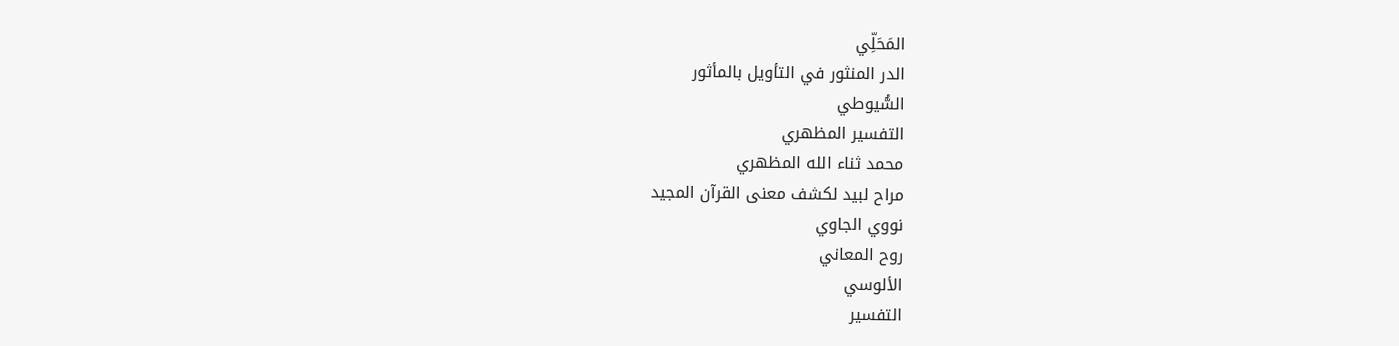المَحَلِّي
الدر المنثور في التأويل بالمأثور
السُّيوطي
التفسير المظهري
محمد ثناء الله المظهري
مراح لبيد لكشف معنى القرآن المجيد
نووي الجاوي
روح المعاني
الألوسي
التفسير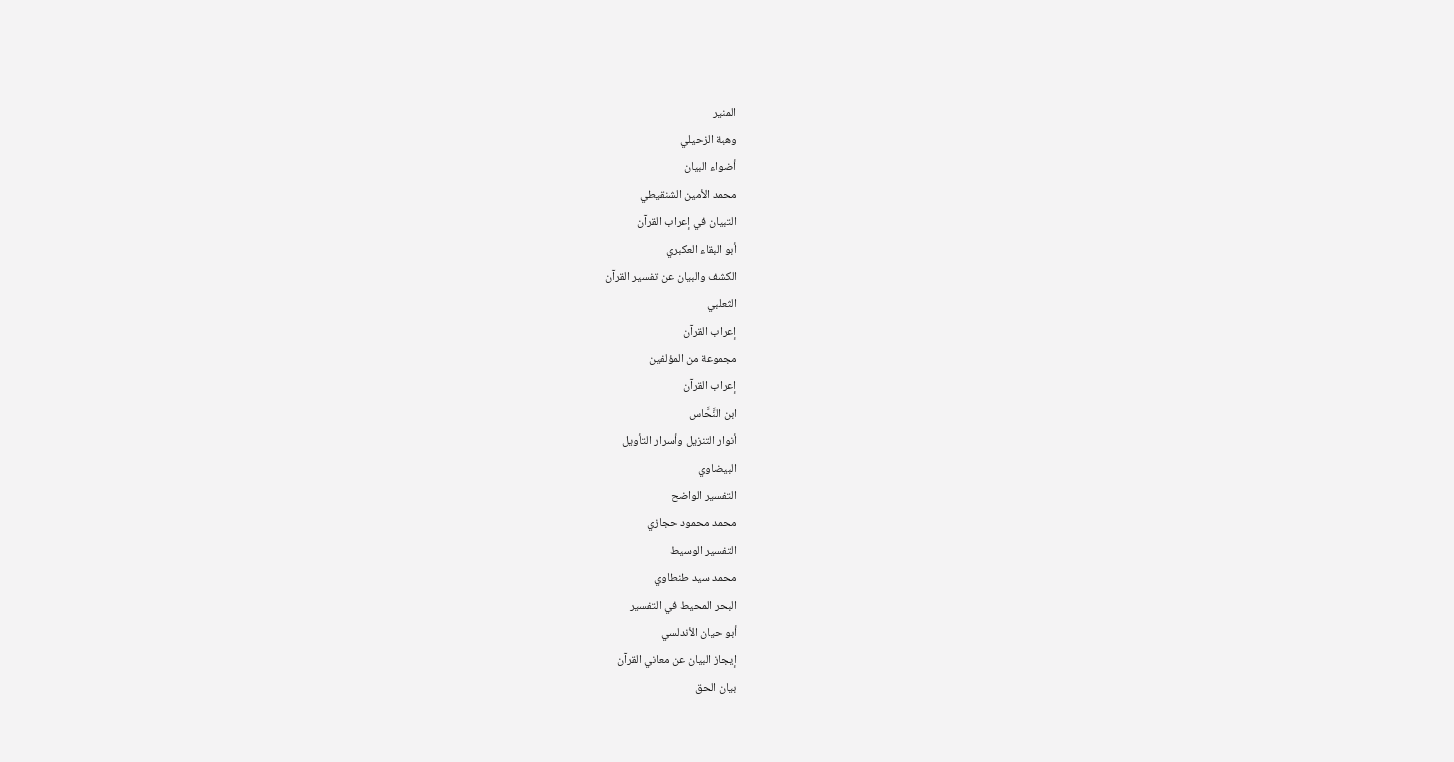المنير
وهبة الزحيلي
أضواء البيان
محمد الأمين الشنقيطي
التبيان في إعراب القرآن
أبو البقاء العكبري
الكشف والبيان عن تفسير القرآن
الثعلبي
إعراب القرآن
مجموعة من المؤلفين
إعراب القرآن
ابن النَّحَّاس
أنوار التنزيل وأسرار التأويل
البيضاوي
التفسير الواضح
محمد محمود حجازي
التفسير الوسيط
محمد سيد طنطاوي
البحر المحيط في التفسير
أبو حيان الأندلسي
إيجاز البيان عن معاني القرآن
بيان الحق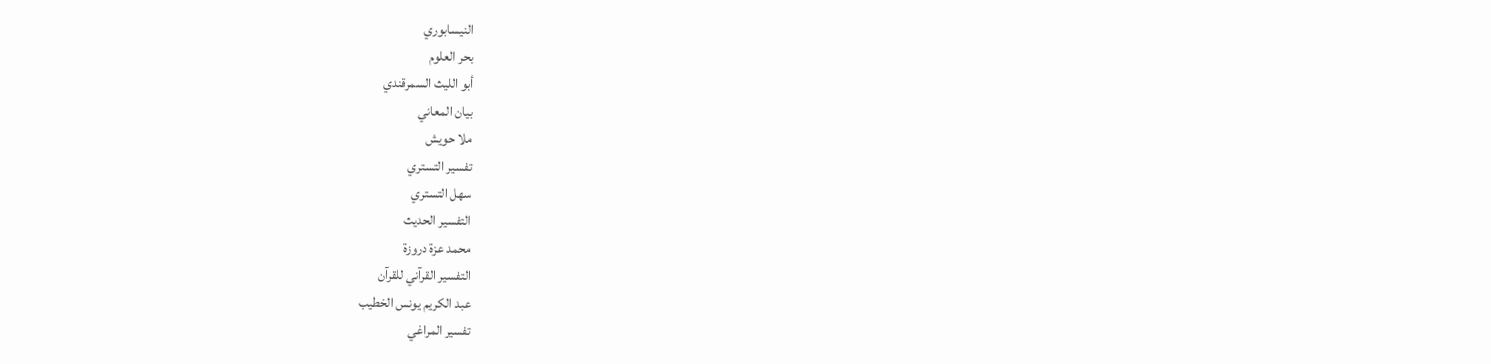النيسابوري
بحر العلوم
أبو الليث السمرقندي
بيان المعاني
ملا حويش
تفسير التستري
سهل التستري
التفسير الحديث
محمد عزة دروزة
التفسير القرآني للقرآن
عبد الكريم يونس الخطيب
تفسير المراغي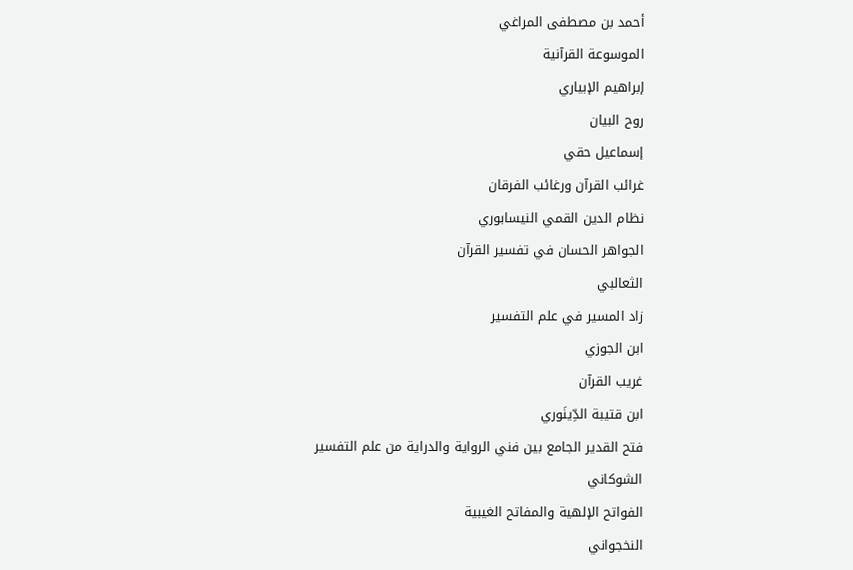أحمد بن مصطفى المراغي
الموسوعة القرآنية
إبراهيم الإبياري
روح البيان
إسماعيل حقي
غرائب القرآن ورغائب الفرقان
نظام الدين القمي النيسابوري
الجواهر الحسان في تفسير القرآن
الثعالبي
زاد المسير في علم التفسير
ابن الجوزي
غريب القرآن
ابن قتيبة الدِّينَوري
فتح القدير الجامع بين فني الرواية والدراية من علم التفسير
الشوكاني
الفواتح الإلهية والمفاتح الغيبية
النخجواني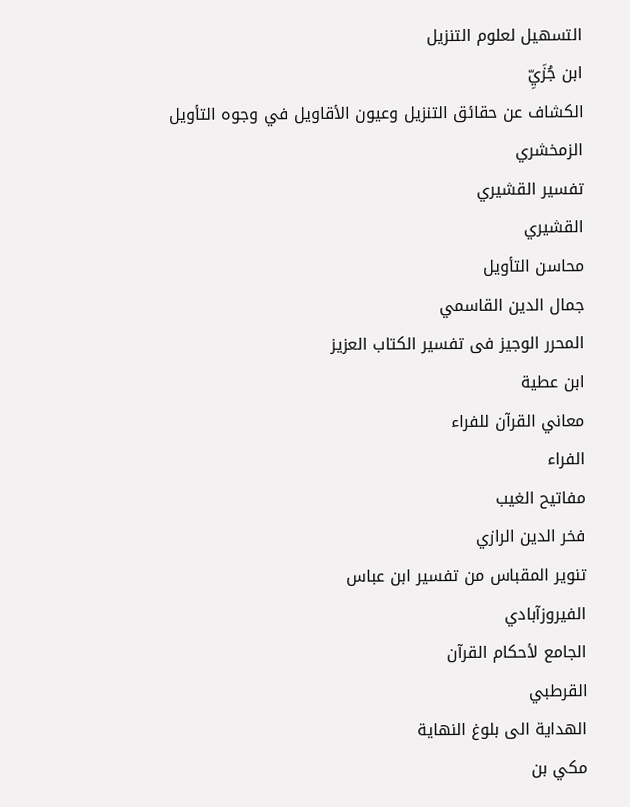التسهيل لعلوم التنزيل
ابن جُزَيِّ
الكشاف عن حقائق التنزيل وعيون الأقاويل في وجوه التأويل
الزمخشري
تفسير القشيري
القشيري
محاسن التأويل
جمال الدين القاسمي
المحرر الوجيز فى تفسير الكتاب العزيز
ابن عطية
معاني القرآن للفراء
الفراء
مفاتيح الغيب
فخر الدين الرازي
تنوير المقباس من تفسير ابن عباس
الفيروزآبادي
الجامع لأحكام القرآن
القرطبي
الهداية الى بلوغ النهاية
مكي بن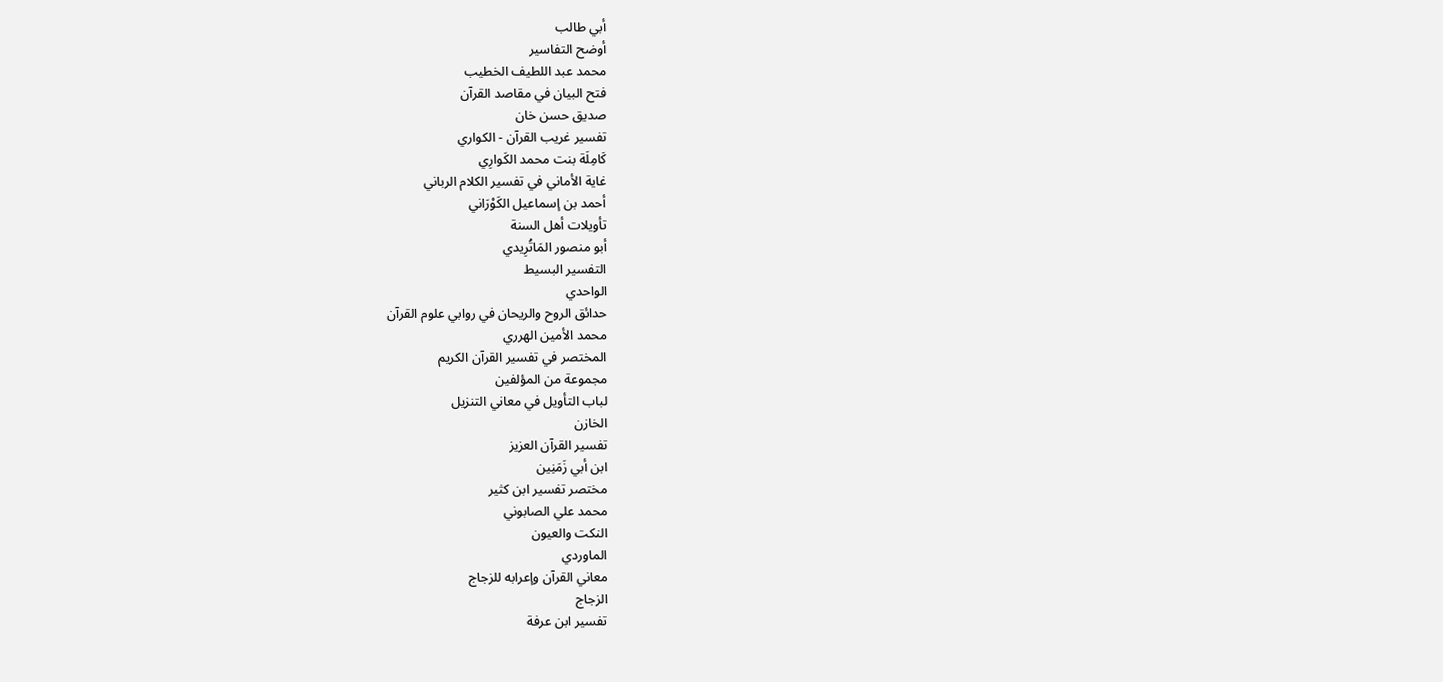أبي طالب
أوضح التفاسير
محمد عبد اللطيف الخطيب
فتح البيان في مقاصد القرآن
صديق حسن خان
تفسير غريب القرآن - الكواري
كَامِلَة بنت محمد الكَوارِي
غاية الأماني في تفسير الكلام الرباني
أحمد بن إسماعيل الكَوْرَاني
تأويلات أهل السنة
أبو منصور المَاتُرِيدي
التفسير البسيط
الواحدي
حدائق الروح والريحان في روابي علوم القرآن
محمد الأمين الهرري
المختصر في تفسير القرآن الكريم
مجموعة من المؤلفين
لباب التأويل في معاني التنزيل
الخازن
تفسير القرآن العزيز
ابن أبي زَمَنِين
مختصر تفسير ابن كثير
محمد علي الصابوني
النكت والعيون
الماوردي
معاني القرآن وإعرابه للزجاج
الزجاج
تفسير ابن عرفة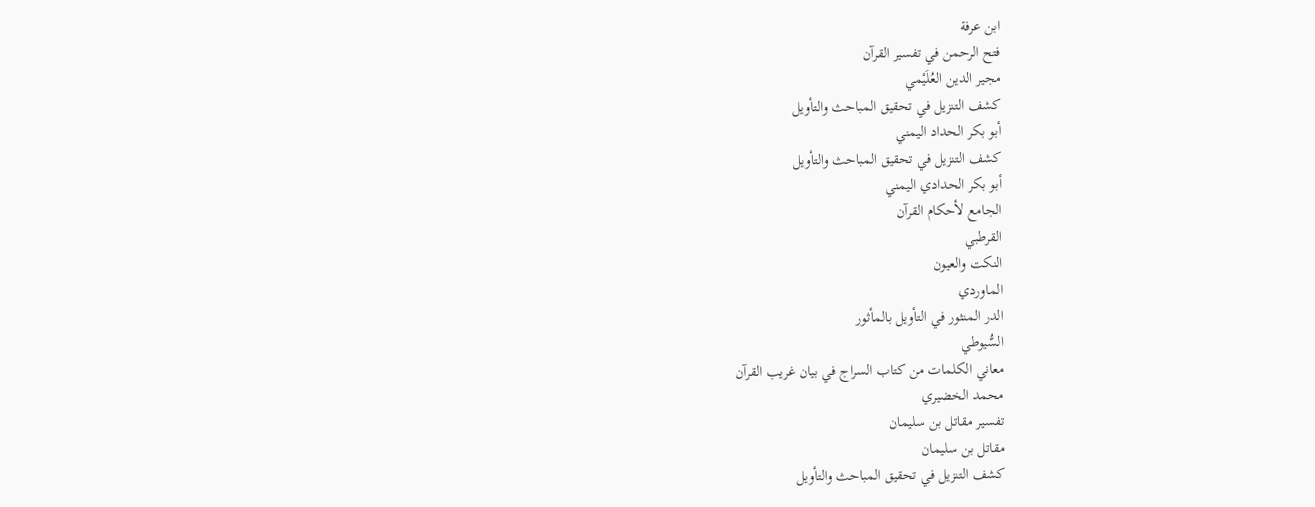ابن عرفة
فتح الرحمن في تفسير القرآن
مجير الدين العُلَيْمي
كشف التنزيل في تحقيق المباحث والتأويل
أبو بكر الحداد اليمني
كشف التنزيل في تحقيق المباحث والتأويل
أبو بكر الحدادي اليمني
الجامع لأحكام القرآن
القرطبي
النكت والعيون
الماوردي
الدر المنثور في التأويل بالمأثور
السُّيوطي
معاني الكلمات من كتاب السراج في بيان غريب القرآن
محمد الخضيري
تفسير مقاتل بن سليمان
مقاتل بن سليمان
كشف التنزيل في تحقيق المباحث والتأويل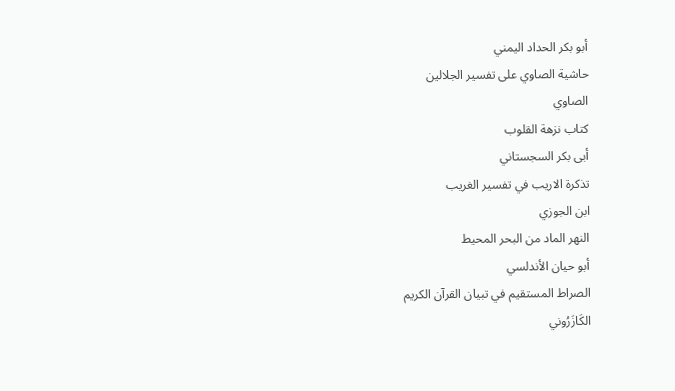أبو بكر الحداد اليمني
حاشية الصاوي على تفسير الجلالين
الصاوي
كتاب نزهة القلوب
أبى بكر السجستاني
تذكرة الاريب في تفسير الغريب
ابن الجوزي
النهر الماد من البحر المحيط
أبو حيان الأندلسي
الصراط المستقيم في تبيان القرآن الكريم
الكَازَرُوني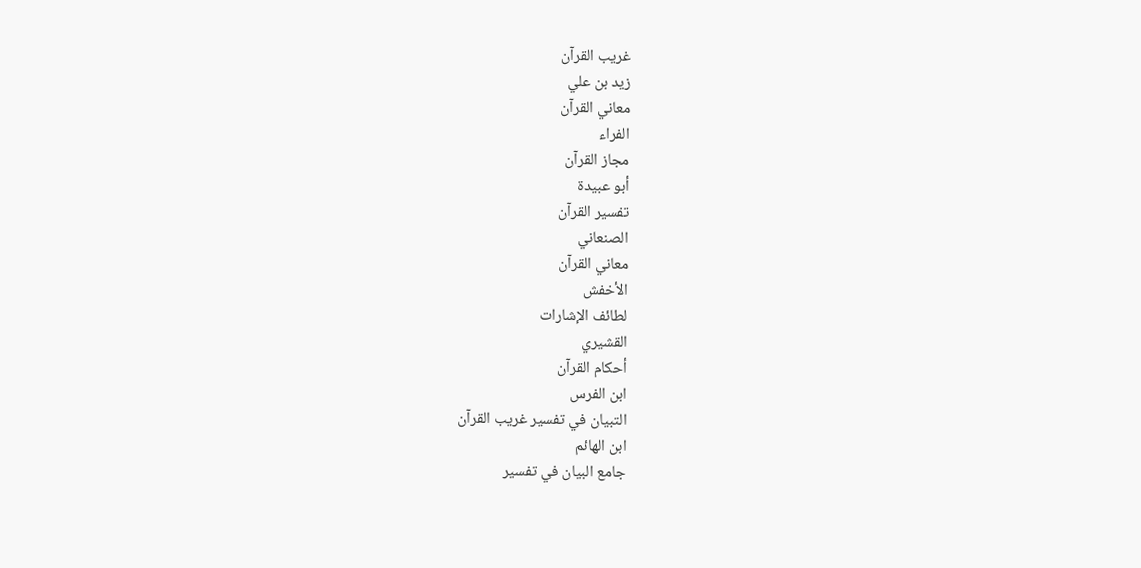غريب القرآن
زيد بن علي
معاني القرآن
الفراء
مجاز القرآن
أبو عبيدة
تفسير القرآن
الصنعاني
معاني القرآن
الأخفش
لطائف الإشارات
القشيري
أحكام القرآن
ابن الفرس
التبيان في تفسير غريب القرآن
ابن الهائم
جامع البيان في تفسير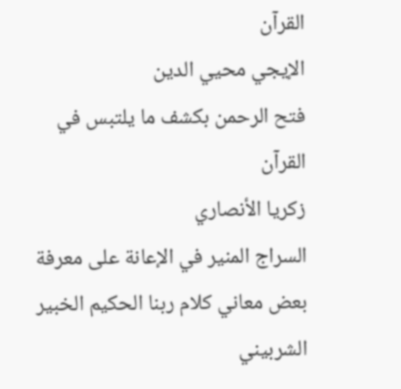القرآن
الإيجي محيي الدين
فتح الرحمن بكشف ما يلتبس في القرآن
زكريا الأنصاري
السراج المنير في الإعانة على معرفة بعض معاني كلام ربنا الحكيم الخبير
الشربيني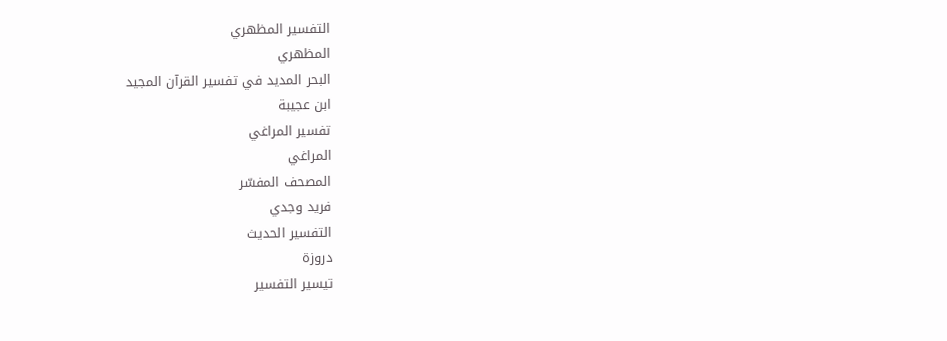التفسير المظهري
المظهري
البحر المديد في تفسير القرآن المجيد
ابن عجيبة
تفسير المراغي
المراغي
المصحف المفسّر
فريد وجدي
التفسير الحديث
دروزة
تيسير التفسير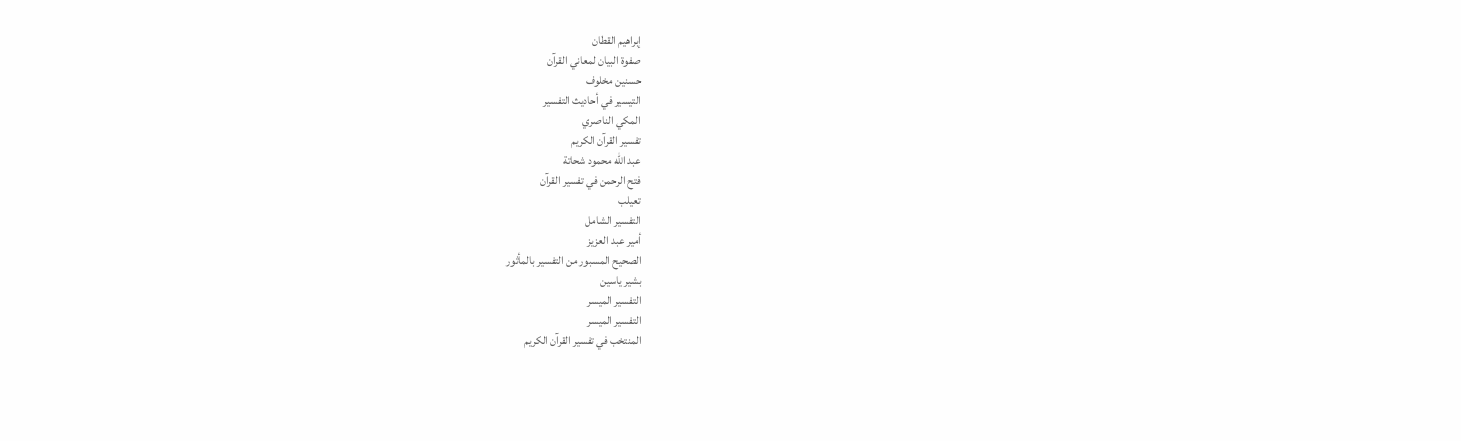إبراهيم القطان
صفوة البيان لمعاني القرآن
حسنين مخلوف
التيسير في أحاديث التفسير
المكي الناصري
تفسير القرآن الكريم
عبد الله محمود شحاتة
فتح الرحمن في تفسير القرآن
تعيلب
التفسير الشامل
أمير عبد العزيز
الصحيح المسبور من التفسير بالمأثور
بشير ياسين
التفسير الميسر
التفسير الميسر
المنتخب في تفسير القرآن الكريم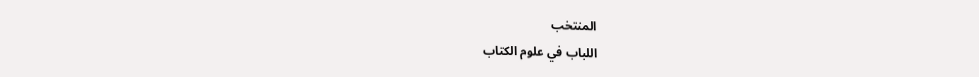المنتخب
اللباب في علوم الكتاب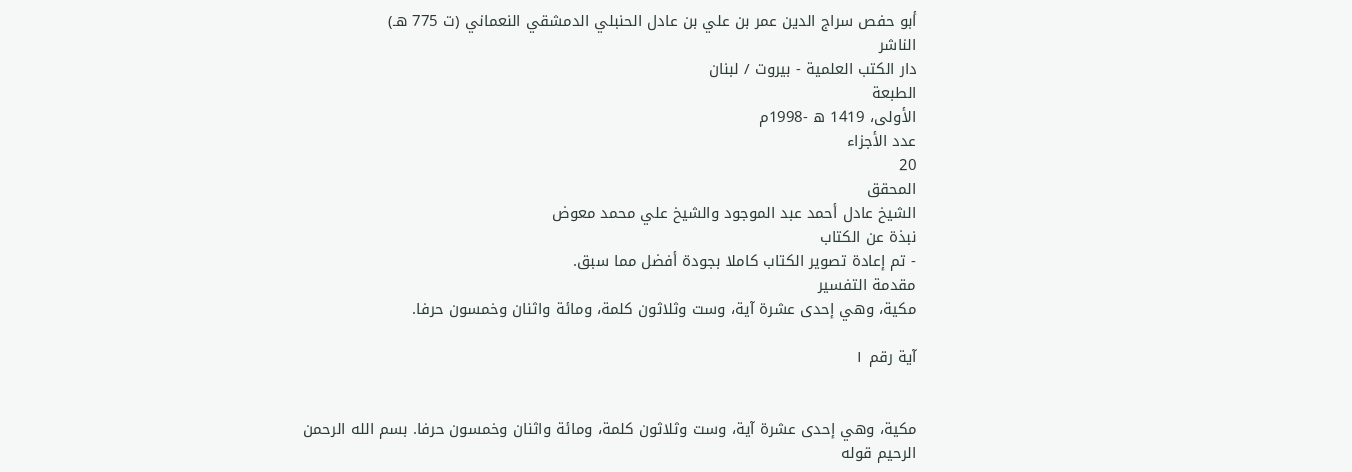أبو حفص سراج الدين عمر بن علي بن عادل الحنبلي الدمشقي النعماني (ت 775 هـ)
الناشر
دار الكتب العلمية - بيروت / لبنان
الطبعة
الأولى، 1419 ه -1998م
عدد الأجزاء
20
المحقق
الشيخ عادل أحمد عبد الموجود والشيخ علي محمد معوض
نبذة عن الكتاب
- تم إعادة تصوير الكتاب كاملا بجودة أفضل مما سبق.
مقدمة التفسير
مكية، وهي إحدى عشرة آية، وست وثلاثون كلمة، ومائة واثنان وخمسون حرفا.

آية رقم ١


مكية، وهي إحدى عشرة آية، وست وثلاثون كلمة، ومائة واثنان وخمسون حرفا. بسم الله الرحمن الرحيم قوله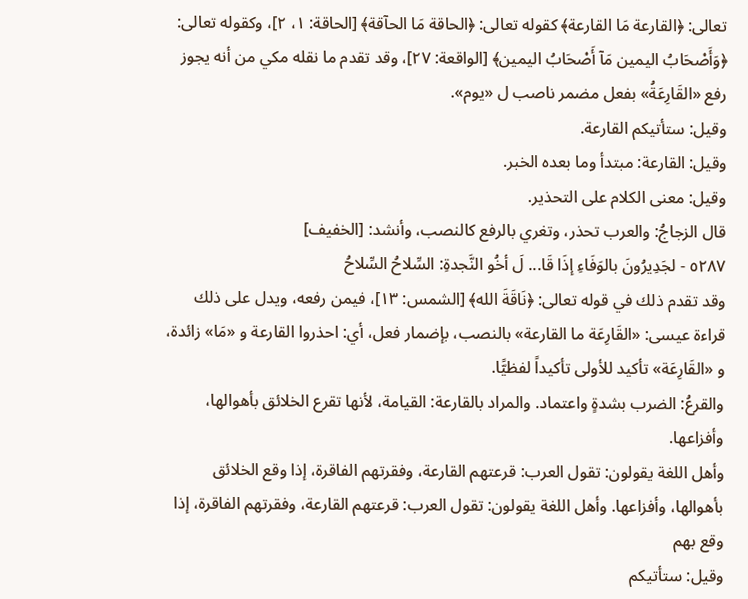تعالى: ﴿القارعة مَا القارعة﴾ كقوله تعالى: ﴿الحاقة مَا الحآقة﴾ [الحاقة: ١، ٢]، وكقوله تعالى: ﴿وَأَصْحَابُ اليمين مَآ أَصْحَابُ اليمين﴾ [الواقعة: ٢٧]، وقد تقدم ما نقله مكي من أنه يجوز رفع «القَارِعَةُ» بفعل مضمر ناصب ل «يوم».
وقيل: ستأتيكم القارعة.
وقيل: القارعة: مبتدأ وما بعده الخبر.
وقيل: معنى الكلام على التحذير.
قال الزجاجُ: والعرب تحذر، وتغري بالرفع كالنصب، وأنشد: [الخفيف]
٥٢٨٧ - لجَدِيرُونَ بالوَفَاءِ إذَا قَا... لَ أخُو النَّجدةِ: السِّلاحُ السِّلاحُ
وقد تقدم ذلك في قوله تعالى: ﴿نَاقَةَ الله﴾ [الشمس: ١٣]، فيمن رفعه، ويدل على ذلك قراءة عيسى: «القَارِعَة ما القارعة» بالنصب، بإضمار فعل، أي: احذروا القارعة و «مَا» زائدة، و «القَارِعَة» تأكيد للأولى تأكيداً لفظيًّا.
والقرعُ: الضرب بشدةٍ واعتماد. والمراد بالقارعة: القيامة، لأنها تقرع الخلائق بأهوالها، وأفزاعها.
وأهل اللغة يقولون: تقول العرب: قرعتهم القارعة، وفقرتهم الفاقرة، إذا وقع الخلائق بأهوالها، وأفزاعها. وأهل اللغة يقولون: تقول العرب: قرعتهم القارعة، وفقرتهم الفاقرة، إذا وقع بهم
وقيل: ستأتيكم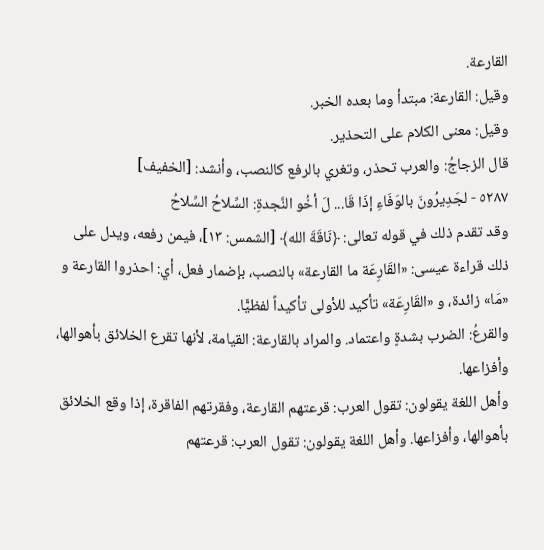القارعة.
وقيل: القارعة: مبتدأ وما بعده الخبر.
وقيل: معنى الكلام على التحذير.
قال الزجاجُ: والعرب تحذر، وتغري بالرفع كالنصب، وأنشد: [الخفيف]
٥٢٨٧ - لجَدِيرُونَ بالوَفَاءِ إذَا قَا... لَ أخُو النَّجدةِ: السِّلاحُ السِّلاحُ
وقد تقدم ذلك في قوله تعالى: ﴿نَاقَةَ الله﴾ [الشمس: ١٣]، فيمن رفعه، ويدل على ذلك قراءة عيسى: «القَارِعَة ما القارعة» بالنصب، بإضمار فعل، أي: احذروا القارعة و «مَا» زائدة، و «القَارِعَة» تأكيد للأولى تأكيداً لفظيًّا.
والقرعُ: الضرب بشدةٍ واعتماد. والمراد بالقارعة: القيامة، لأنها تقرع الخلائق بأهوالها، وأفزاعها.
وأهل اللغة يقولون: تقول العرب: قرعتهم القارعة، وفقرتهم الفاقرة، إذا وقع الخلائق بأهوالها، وأفزاعها. وأهل اللغة يقولون: تقول العرب: قرعتهم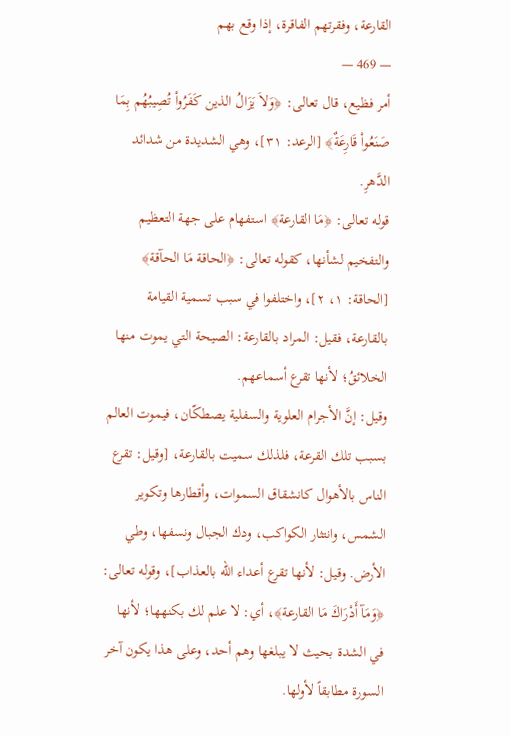القارعة، وفقرتهم الفاقرة، إذا وقع بهم
— 469 —
أمر فظيع، قال تعالى: ﴿وَلاَ يَزَالُ الذين كَفَرُواْ تُصِيبُهُم بِمَا صَنَعُواْ قَارِعَةٌ﴾ [الرعد: ٣١]، وهي الشديدة من شدائد الدَّهرِ.
قوله تعالى: ﴿مَا القارعة﴾ استفهام على جهة التعظيم والتفخيم لشأنها، كقوله تعالى: ﴿الحاقة مَا الحآقة﴾ [الحاقة: ١، ٢]، واختلفوا في سبب تسمية القيامة بالقارعة، فقيل: المراد بالقارعة: الصيحة التي يموت منها الخلائقُ؛ لأنها تقرع أسماعهم.
وقيل: إنَّ الأجرام العلوية والسفلية يصطكّان، فيموت العالم بسبب تلك القرعة، فلذلك سميت بالقارعة، [وقيل: تقرع الناس بالأهوال كانشقاق السموات، وأقطارها وتكوير الشمس، وانتثار الكواكب، ودك الجبال ونسفها، وطي الأرض. وقيل: لأنها تقرع أعداء الله بالعذاب]، وقوله تعالى: ﴿وَمَآ أَدْرَاكَ مَا القارعة﴾، أي: لا علم لك بكنهها؛ لأنها في الشدة بحيث لا يبلغها وهم أحد، وعلى هذا يكون آخر السورة مطابقاً لأولها.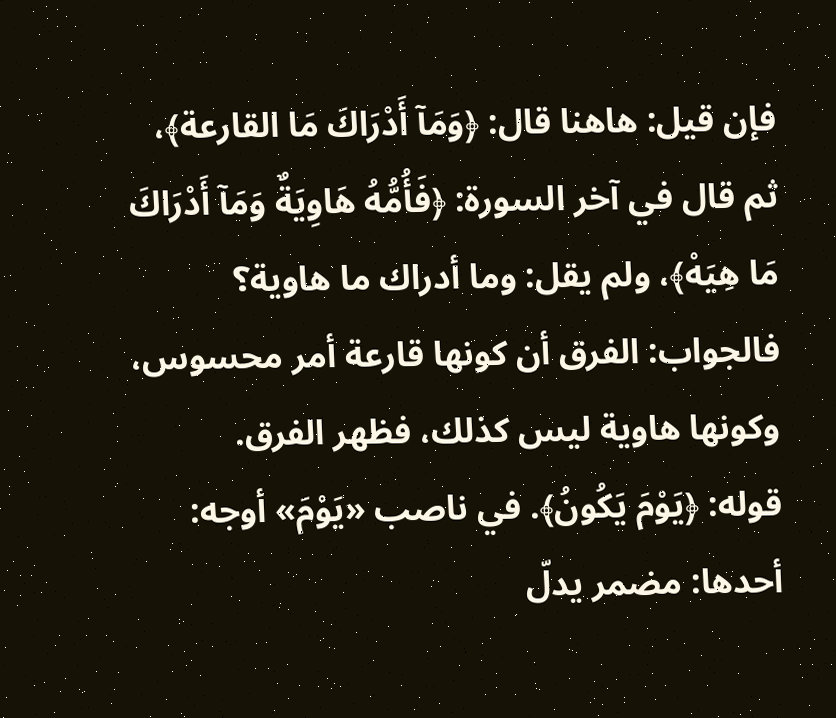فإن قيل: هاهنا قال: ﴿وَمَآ أَدْرَاكَ مَا القارعة﴾، ثم قال في آخر السورة: ﴿فَأُمُّهُ هَاوِيَةٌ وَمَآ أَدْرَاكَ مَا هِيَهْ﴾، ولم يقل: وما أدراك ما هاوية؟
فالجواب: الفرق أن كونها قارعة أمر محسوس، وكونها هاوية ليس كذلك، فظهر الفرق.
قوله: ﴿يَوْمَ يَكُونُ﴾. في ناصب «يَوْمَ» أوجه:
أحدها: مضمر يدلّ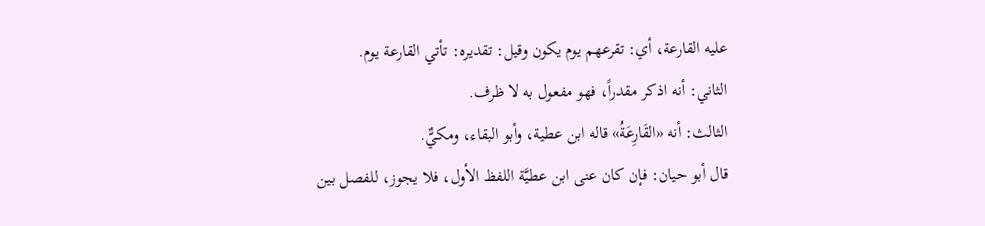عليه القارعة، أي: تقرعهم يوم يكون وقيل: تقديره: تأتي القارعة يوم.
الثاني: أنه اذكر مقدراً، فهو مفعول به لا ظرف.
الثالث: أنه «القَارِعَةُ» قاله ابن عطية، وأبو البقاء، ومكيٌّ.
قال أبو حيان: فإن كان عنى ابن عطيَّة اللفظ الأول، فلا يجوز، للفصل بين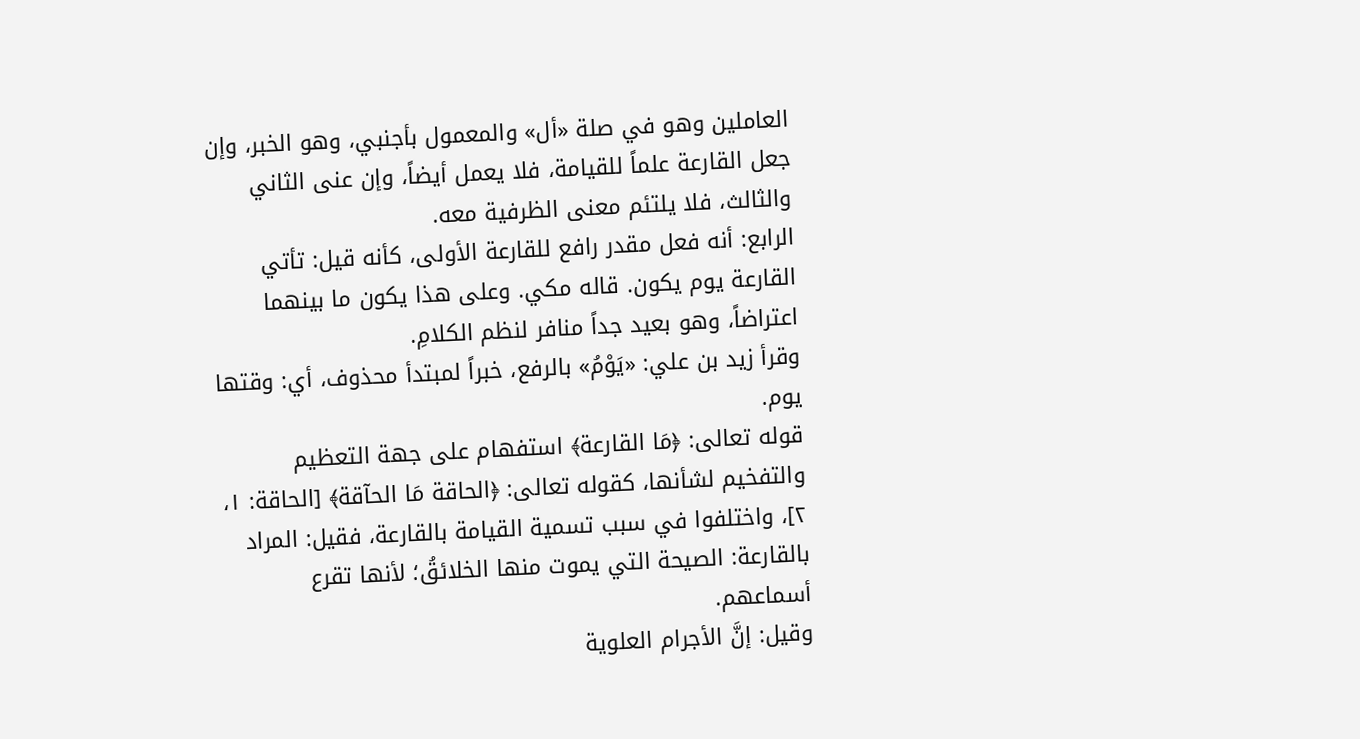العاملين وهو في صلة «أل» والمعمول بأجنبي، وهو الخبر، وإن جعل القارعة علماً للقيامة، فلا يعمل أيضاً، وإن عنى الثاني والثالث، فلا يلتئم معنى الظرفية معه.
الرابع: أنه فعل مقدر رافع للقارعة الأولى، كأنه قيل: تأتي القارعة يوم يكون. قاله مكي. وعلى هذا يكون ما بينهما اعتراضاً، وهو بعيد جداً منافر لنظم الكلامِ.
وقرأ زيد بن علي: «يَوْمُ» بالرفع، خبراً لمبتدأ محذوف، أي: وقتها يوم.
قوله تعالى: ﴿مَا القارعة﴾ استفهام على جهة التعظيم والتفخيم لشأنها، كقوله تعالى: ﴿الحاقة مَا الحآقة﴾ [الحاقة: ١، ٢]، واختلفوا في سبب تسمية القيامة بالقارعة، فقيل: المراد بالقارعة: الصيحة التي يموت منها الخلائقُ؛ لأنها تقرع أسماعهم.
وقيل: إنَّ الأجرام العلوية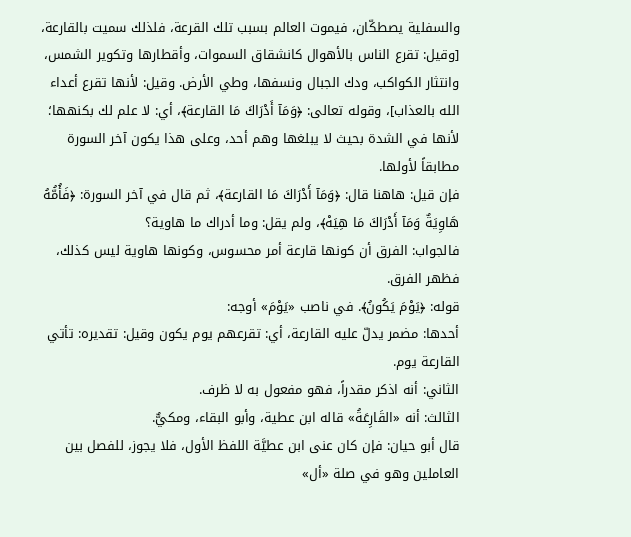والسفلية يصطكّان، فيموت العالم بسبب تلك القرعة، فلذلك سميت بالقارعة، [وقيل: تقرع الناس بالأهوال كانشقاق السموات، وأقطارها وتكوير الشمس، وانتثار الكواكب، ودك الجبال ونسفها، وطي الأرض. وقيل: لأنها تقرع أعداء الله بالعذاب]، وقوله تعالى: ﴿وَمَآ أَدْرَاكَ مَا القارعة﴾، أي: لا علم لك بكنهها؛ لأنها في الشدة بحيث لا يبلغها وهم أحد، وعلى هذا يكون آخر السورة مطابقاً لأولها.
فإن قيل: هاهنا قال: ﴿وَمَآ أَدْرَاكَ مَا القارعة﴾، ثم قال في آخر السورة: ﴿فَأُمُّهُ هَاوِيَةٌ وَمَآ أَدْرَاكَ مَا هِيَهْ﴾، ولم يقل: وما أدراك ما هاوية؟
فالجواب: الفرق أن كونها قارعة أمر محسوس، وكونها هاوية ليس كذلك، فظهر الفرق.
قوله: ﴿يَوْمَ يَكُونُ﴾. في ناصب «يَوْمَ» أوجه:
أحدها: مضمر يدلّ عليه القارعة، أي: تقرعهم يوم يكون وقيل: تقديره: تأتي القارعة يوم.
الثاني: أنه اذكر مقدراً، فهو مفعول به لا ظرف.
الثالث: أنه «القَارِعَةُ» قاله ابن عطية، وأبو البقاء، ومكيٌّ.
قال أبو حيان: فإن كان عنى ابن عطيَّة اللفظ الأول، فلا يجوز، للفصل بين العاملين وهو في صلة «أل»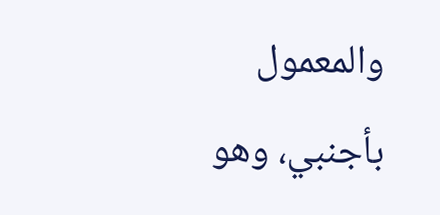والمعمول بأجنبي، وهو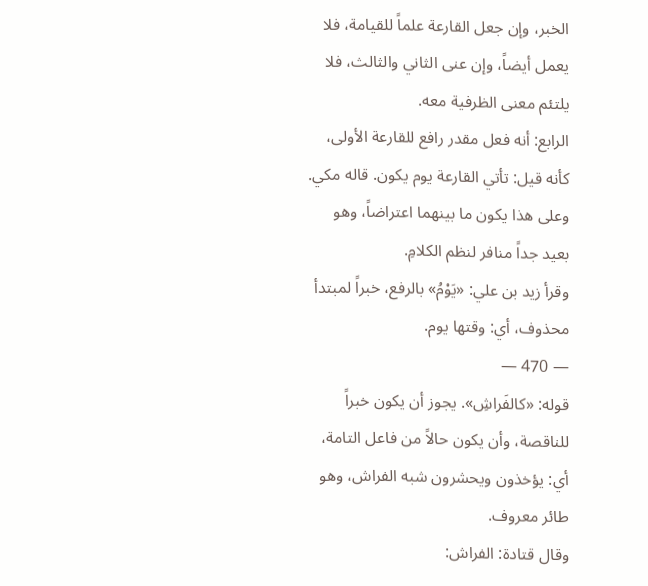الخبر، وإن جعل القارعة علماً للقيامة، فلا يعمل أيضاً، وإن عنى الثاني والثالث، فلا يلتئم معنى الظرفية معه.
الرابع: أنه فعل مقدر رافع للقارعة الأولى، كأنه قيل: تأتي القارعة يوم يكون. قاله مكي. وعلى هذا يكون ما بينهما اعتراضاً، وهو بعيد جداً منافر لنظم الكلامِ.
وقرأ زيد بن علي: «يَوْمُ» بالرفع، خبراً لمبتدأ محذوف، أي: وقتها يوم.
— 470 —
قوله: «كالفَراشِ». يجوز أن يكون خبراً للناقصة، وأن يكون حالاً من فاعل التامة، أي: يؤخذون ويحشرون شبه الفراش، وهو طائر معروف.
وقال قتادة: الفراش: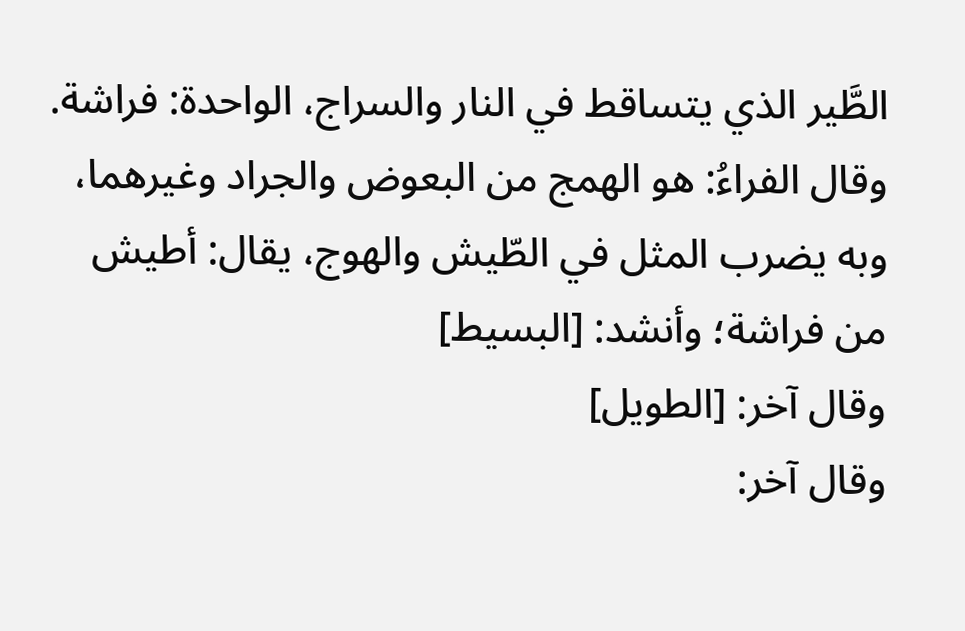الطَّير الذي يتساقط في النار والسراج، الواحدة: فراشة.
وقال الفراءُ: هو الهمج من البعوض والجراد وغيرهما، وبه يضرب المثل في الطّيش والهوج، يقال: أطيش من فراشة؛ وأنشد: [البسيط]
وقال آخر: [الطويل]
وقال آخر: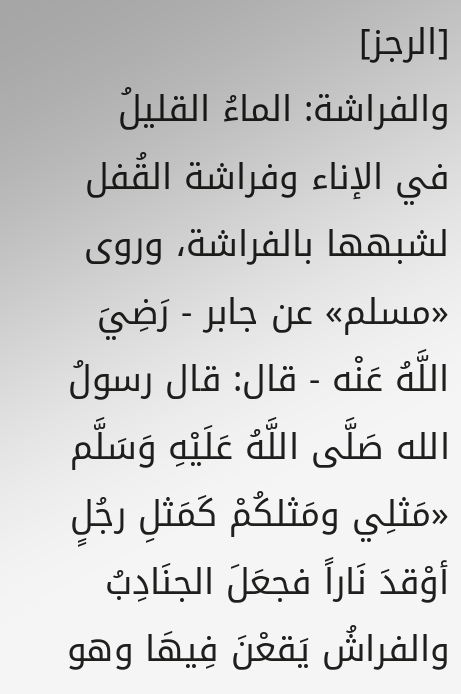[الرجز]
والفراشة: الماءُ القليلُ في الإناء وفراشة القُفل لشبهها بالفراشة، وروى «مسلم» عن جابر - رَضِيَ اللَّهُ عَنْه - قال: قال رسولُ الله صَلَّى اللَّهُ عَلَيْهِ وَسَلَّم «مَثلِي ومَثلكُمْ كَمَثلِ رجُلٍ أوْقدَ نَاراً فجعَلَ الجنَادِبُ والفراشُ يَقعْنَ فِيهَا وهو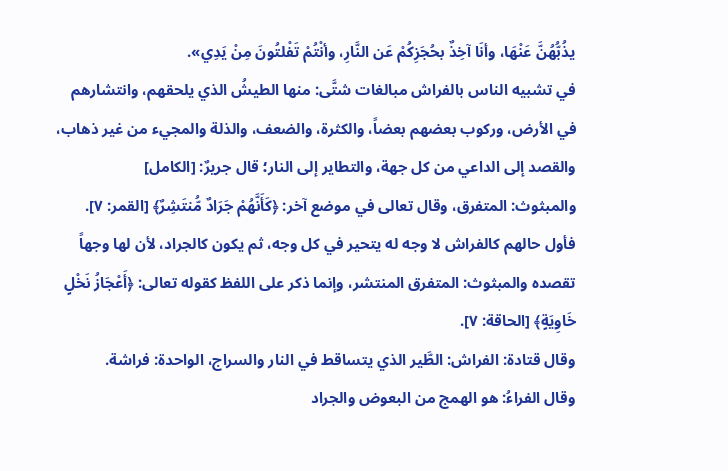يذُبُّهُنَّ عَنْهَا، وأنَا آخِذٌ بحُجَزِكُمْ عَن النَّارِ، وأنْتُمْ تَفْلتُونَ مِنْ يَدِي».
في تشبيه الناس بالفراش مبالغات شتَّى: منها الطيشُ الذي يلحقهم، وانتشارهم في الأرض، وركوب بعضهم بعضاً، والكثرة، والضعف، والذلة والمجيء من غير ذهاب، والقصد إلى الداعي من كل جهة، والتطاير إلى النار؛ قال جريرٌ: [الكامل]
والمبثوث: المتفرق، وقال تعالى في موضع آخر: ﴿كَأَنَّهُمْ جَرَادٌ مُّنتَشِرٌ﴾ [القمر: ٧].
فأول حالهم كالفراش لا وجه له يتحير في كل وجه، ثم يكون كالجراد، لأن لها وجهاً تقصده والمبثوث: المتفرق المنتشر، وإنما ذكر على اللفظ كقوله تعالى: ﴿أَعْجَازُ نَخْلٍ خَاوِيَةٍ﴾ [الحاقة: ٧].
وقال قتادة: الفراش: الطَّير الذي يتساقط في النار والسراج، الواحدة: فراشة.
وقال الفراءُ: هو الهمج من البعوض والجراد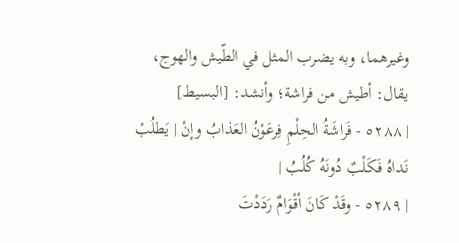وغيرهما، وبه يضرب المثل في الطّيش والهوج، يقال: أطيش من فراشة؛ وأنشد: [البسيط]
| ٥٢٨٨ - فَراشَةُ الحِلْمِ فِرعَوْنُ العَذابُ وإنْ | يَطلُبْ نَداهُ فَكَلْبٌ دُونَهُ كُلُبُ |
| ٥٢٨٩ - وقَدْ كَانَ أقْوَامٌ رَدَدْتَ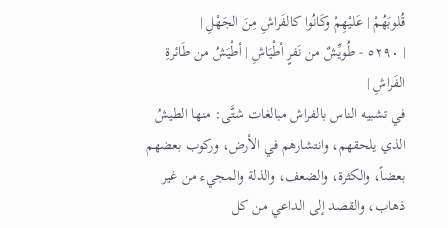قُلوبَهُمْ | عَليْهِمْ وكَانُوا كالفَراشِ مِنَ الجَهْلِ |
| ٥٢٩٠ - طُويِّشٌ من نَفرٍ أطْيَاشِ | أطْيَشُ من طَائرةِ الفَراشِ |
في تشبيه الناس بالفراش مبالغات شتَّى: منها الطيشُ الذي يلحقهم، وانتشارهم في الأرض، وركوب بعضهم بعضاً، والكثرة، والضعف، والذلة والمجيء من غير ذهاب، والقصد إلى الداعي من كل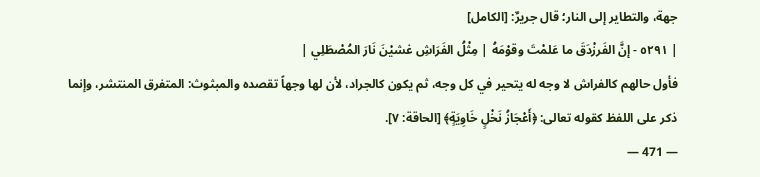جهة، والتطاير إلى النار؛ قال جريرٌ: [الكامل]
| ٥٢٩١ - إنَّ الفَرزْدَقَ ما عَلمْتَ وقوْمَهُ | مِثْلُ الفَرَاشِ غشيْنَ نَارَ المُصْطَلِي |
فأول حالهم كالفراش لا وجه له يتحير في كل وجه، ثم يكون كالجراد، لأن لها وجهاً تقصده والمبثوث: المتفرق المنتشر، وإنما ذكر على اللفظ كقوله تعالى: ﴿أَعْجَازُ نَخْلٍ خَاوِيَةٍ﴾ [الحاقة: ٧].
— 471 —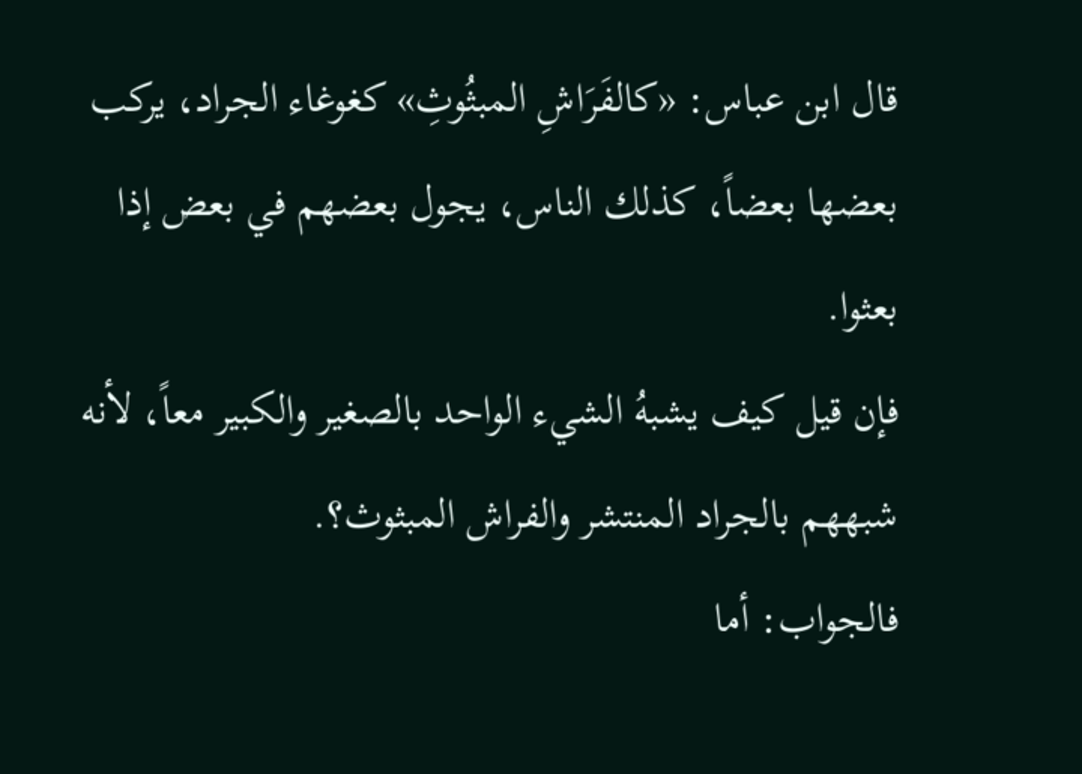قال ابن عباس: «كالفَرَاشِ المبثُوثِ» كغوغاء الجراد، يركب بعضها بعضاً، كذلك الناس، يجول بعضهم في بعض إذا بعثوا.
فإن قيل كيف يشبهُ الشيء الواحد بالصغير والكبير معاً، لأنه شبههم بالجراد المنتشر والفراش المبثوث؟.
فالجواب: أما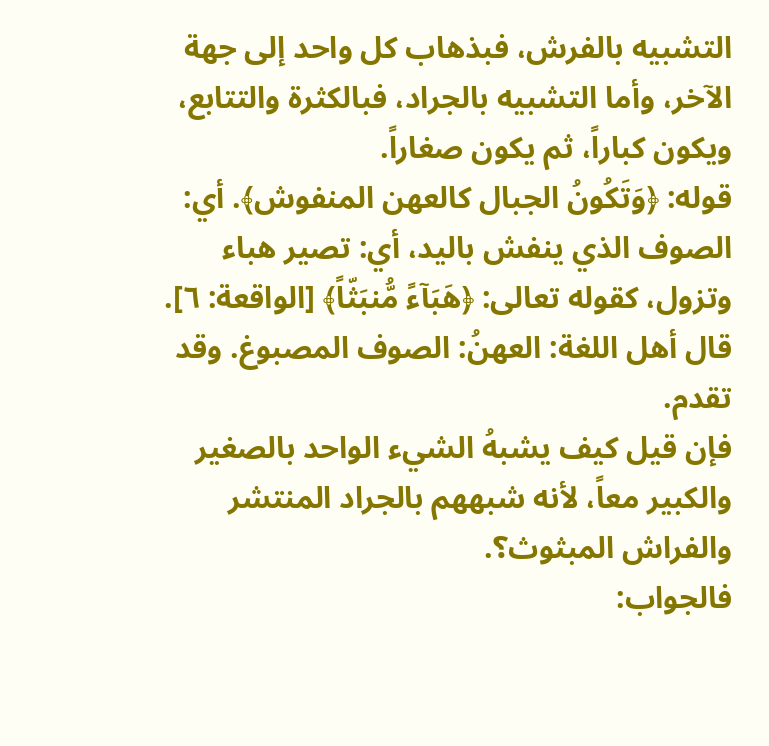التشبيه بالفرش، فبذهاب كل واحد إلى جهة الآخر، وأما التشبيه بالجراد، فبالكثرة والتتابع، ويكون كباراً، ثم يكون صغاراً.
قوله: ﴿وَتَكُونُ الجبال كالعهن المنفوش﴾. أي: الصوف الذي ينفش باليد، أي: تصير هباء وتزول، كقوله تعالى: ﴿هَبَآءً مُّنبَثّاً﴾ [الواقعة: ٦].
قال أهل اللغة: العهنُ: الصوف المصبوغ. وقد تقدم.
فإن قيل كيف يشبهُ الشيء الواحد بالصغير والكبير معاً، لأنه شبههم بالجراد المنتشر والفراش المبثوث؟.
فالجواب: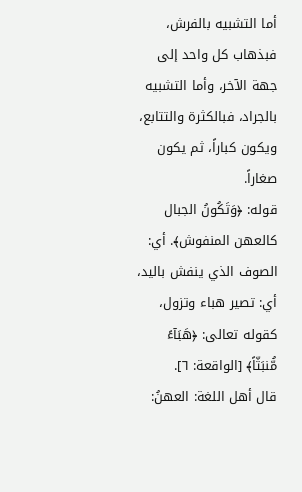أما التشبيه بالفرش، فبذهاب كل واحد إلى جهة الآخر، وأما التشبيه بالجراد، فبالكثرة والتتابع، ويكون كباراً، ثم يكون صغاراً.
قوله: ﴿وَتَكُونُ الجبال كالعهن المنفوش﴾. أي: الصوف الذي ينفش باليد، أي: تصير هباء وتزول، كقوله تعالى: ﴿هَبَآءً مُّنبَثّاً﴾ [الواقعة: ٦].
قال أهل اللغة: العهنُ: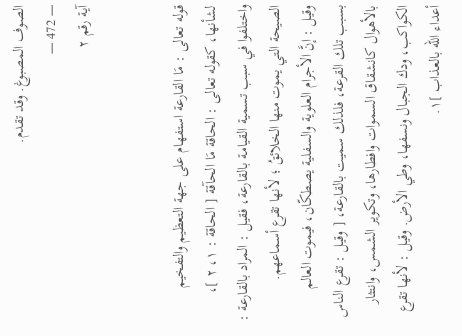الصوف المصبوغ. وقد تقدم.
— 472 —
آية رقم ٢


قوله تعالى : مَا القارعة استفهام على جهة التعظيم والتفخيم لشأنها، كقوله تعالى : الحاقة مَا الحآقة [ الحاقة : ١، ٢ ]، واختلفوا في سبب تسمية القيامة بالقارعة، فقيل : المراد بالقارعة : الصيحة التي يموت منها الخلائقُ ؛ لأنها تقرع أسماعهم.
وقيل : إنَّ الأجرام العلوية والسفلية يصطكّان، فيموت العالم بسبب تلك القرعة، فلذلك سميت بالقارعة، [ وقيل : تقرع الناس بالأهوال كانشقاق السموات وافطارها، وتكوير الشمس، وانتثار الكواكب، ودك الجبال ونسفها، وطي الأرض. وقيل : لأنها تقرع أعداء الله بالعذاب ]١.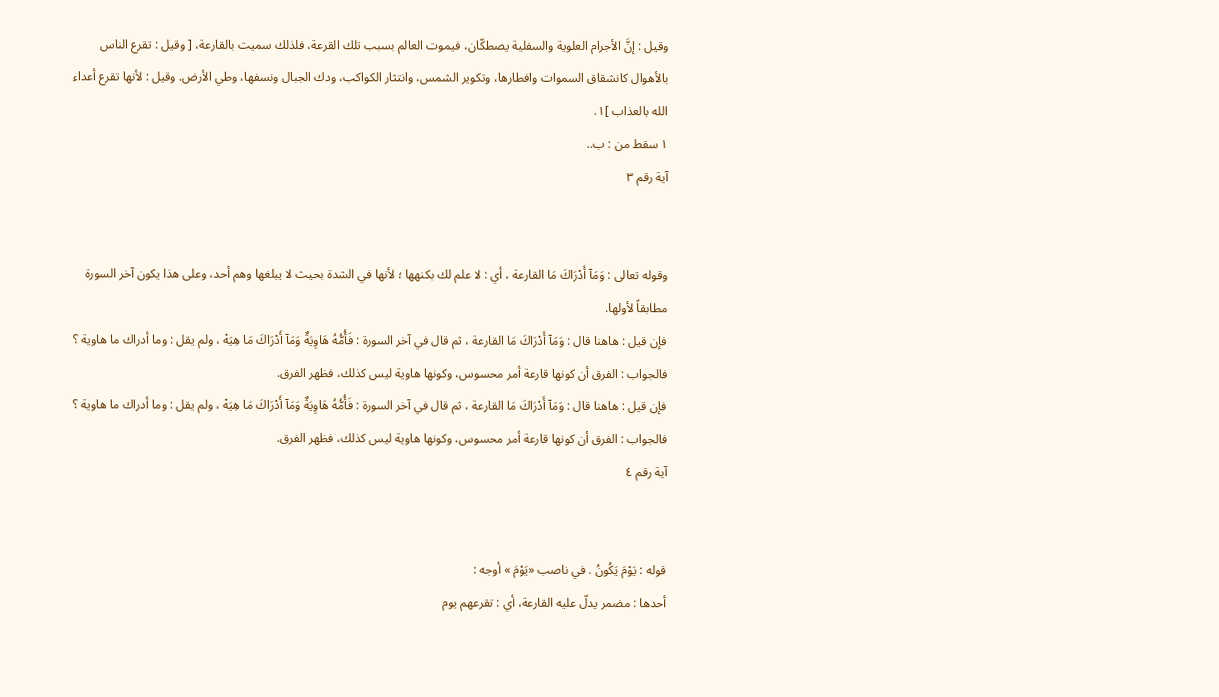وقيل : إنَّ الأجرام العلوية والسفلية يصطكّان، فيموت العالم بسبب تلك القرعة، فلذلك سميت بالقارعة، [ وقيل : تقرع الناس بالأهوال كانشقاق السموات وافطارها، وتكوير الشمس، وانتثار الكواكب، ودك الجبال ونسفها، وطي الأرض. وقيل : لأنها تقرع أعداء الله بالعذاب ]١.
١ سقط من : ب..
آية رقم ٣


وقوله تعالى : وَمَآ أَدْرَاكَ مَا القارعة ، أي : لا علم لك بكنهها ؛ لأنها في الشدة بحيث لا يبلغها وهم أحد، وعلى هذا يكون آخر السورة مطابقاً لأولها.
فإن قيل : هاهنا قال : وَمَآ أَدْرَاكَ مَا القارعة ، ثم قال في آخر السورة : فَأُمُّهُ هَاوِيَةٌ وَمَآ أَدْرَاكَ مَا هِيَهْ ، ولم يقل : وما أدراك ما هاوية ؟
فالجواب : الفرق أن كونها قارعة أمر محسوس، وكونها هاوية ليس كذلك، فظهر الفرق.
فإن قيل : هاهنا قال : وَمَآ أَدْرَاكَ مَا القارعة ، ثم قال في آخر السورة : فَأُمُّهُ هَاوِيَةٌ وَمَآ أَدْرَاكَ مَا هِيَهْ ، ولم يقل : وما أدراك ما هاوية ؟
فالجواب : الفرق أن كونها قارعة أمر محسوس، وكونها هاوية ليس كذلك، فظهر الفرق.
آية رقم ٤


قوله : يَوْمَ يَكُونُ . في ناصب «يَوْمَ » أوجه :
أحدها : مضمر يدلّ عليه القارعة، أي : تقرعهم يوم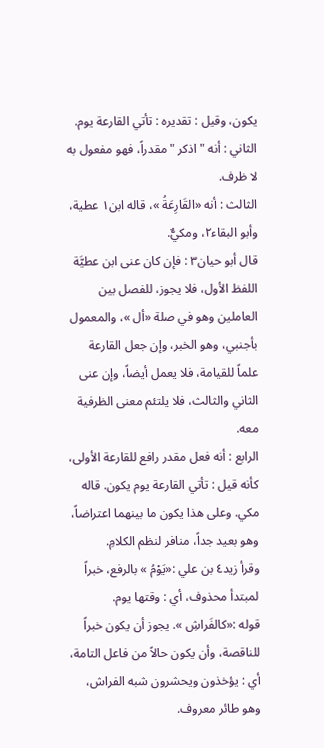يكون، وقيل : تقديره : تأتي القارعة يوم.
الثاني : أنه " اذكر " مقدراً، فهو مفعول به لا ظرف.
الثالث : أنه «القَارِعَةُ »، قاله ابن١ عطية، وأبو البقاء٢، ومكيٌّ.
قال أبو حيان٣ : فإن كان عنى ابن عطيَّة اللفظ الأول، فلا يجوز، للفصل بين العاملين وهو في صلة «أل »، والمعمول بأجنبي، وهو الخبر، وإن جعل القارعة علماً للقيامة، فلا يعمل أيضاً، وإن عنى الثاني والثالث، فلا يلتئم معنى الظرفية معه.
الرابع : أنه فعل مقدر رافع للقارعة الأولى، كأنه قيل : تأتي القارعة يوم يكون. قاله مكي. وعلى هذا يكون ما بينهما اعتراضاً، وهو بعيد جداً، منافر لنظم الكلامِ.
وقرأ زيد٤ بن علي :«يَوْمُ » بالرفع، خبراً لمبتدأ محذوف، أي : وقتها يوم.
قوله :«كالفَراشِ ». يجوز أن يكون خبراً للناقصة، وأن يكون حالاً من فاعل التامة، أي : يؤخذون ويحشرون شبه الفراش، وهو طائر معروف.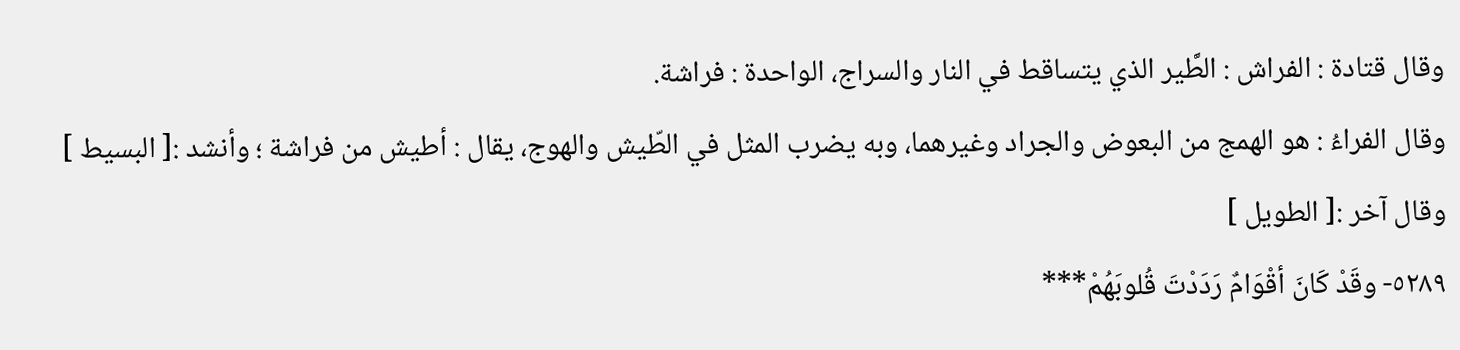وقال قتادة : الفراش : الطَّير الذي يتساقط في النار والسراج، الواحدة : فراشة.
وقال الفراءُ : هو الهمج من البعوض والجراد وغيرهما، وبه يضرب المثل في الطّيش والهوج، يقال : أطيش من فراشة ؛ وأنشد :[ البسيط ]
وقال آخر :[ الطويل ]
٥٢٨٩- وقَدْ كَانَ أقْوَامٌ رَدَدْتَ قُلوبَهُمْ***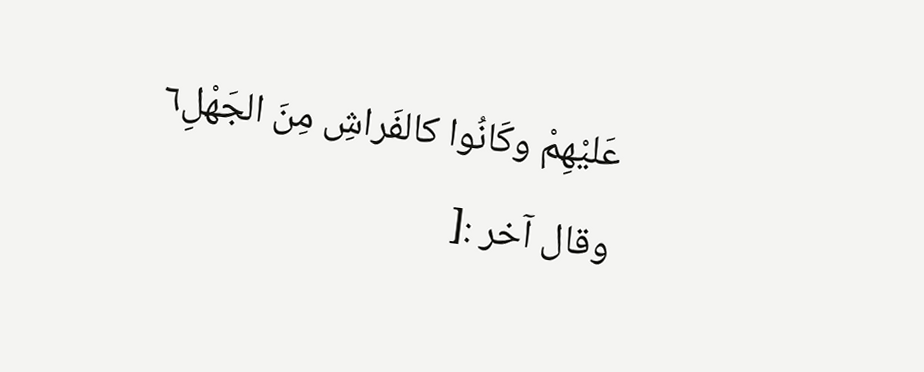عَليْهِمْ وكَانُوا كالفَراشِ مِنَ الجَهْلِ٦
وقال آخر :[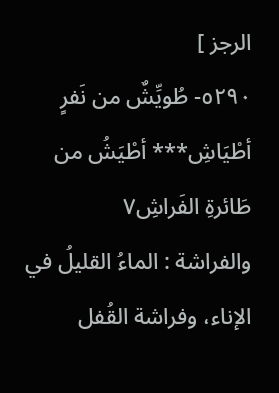الرجز ]
٥٢٩٠- طُويِّشٌ من نَفرٍ أطْيَاشِ*** أطْيَشُ من طَائرةِ الفَراشِ٧
والفراشة : الماءُ القليلُ في الإناء، وفراشة القُفل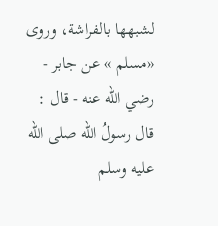لشبهها بالفراشة، وروى «مسلم » عن جابر - رضي الله عنه - قال : قال رسولُ الله صلى الله عليه وسلم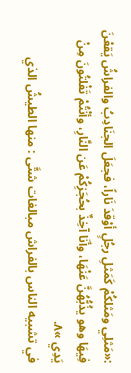:«مَثلِي ومَثلكُمْ كَمَثلِ رجُلٍ أوْقدَ نَاراً، فجعَلَ الجنَادِبُ والفراشُ يَقعْنَ فِيهَا وهو يذُبُّهُنَّ عَنْهَا، وأنَا آخِذٌ بحُجَزِكُمْ عَن النَّارِ، وأنْتُمْ تَفْلتُونَ مِنْ يَدِي »٨.
في تشبيه الناس بالفراش مبالغات شتَّى : منها الطيشُ الذي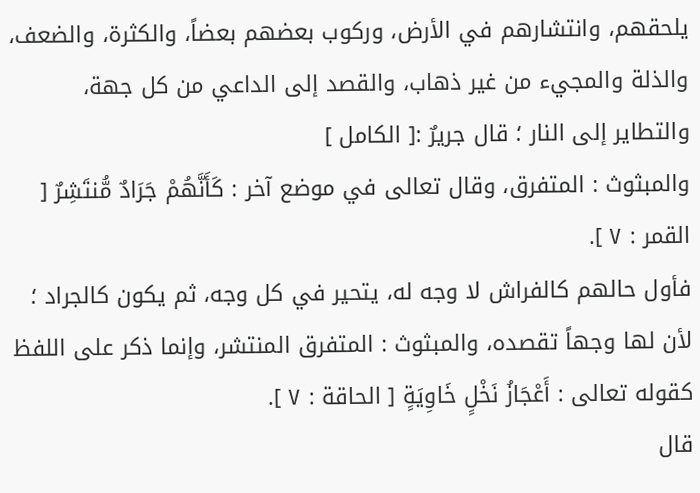يلحقهم، وانتشارهم في الأرض، وركوب بعضهم بعضاً، والكثرة، والضعف، والذلة والمجيء من غير ذهاب، والقصد إلى الداعي من كل جهة، والتطاير إلى النار ؛ قال جريرٌ :[ الكامل ]
والمبثوث : المتفرق، وقال تعالى في موضع آخر : كَأَنَّهُمْ جَرَادٌ مُّنتَشِرٌ [ القمر : ٧ ].
فأول حالهم كالفراش لا وجه له، يتحير في كل وجه، ثم يكون كالجراد ؛ لأن لها وجهاً تقصده، والمبثوث : المتفرق المنتشر، وإنما ذكر على اللفظ كقوله تعالى : أَعْجَازُ نَخْلٍ خَاوِيَةٍ [ الحاقة : ٧ ].
قال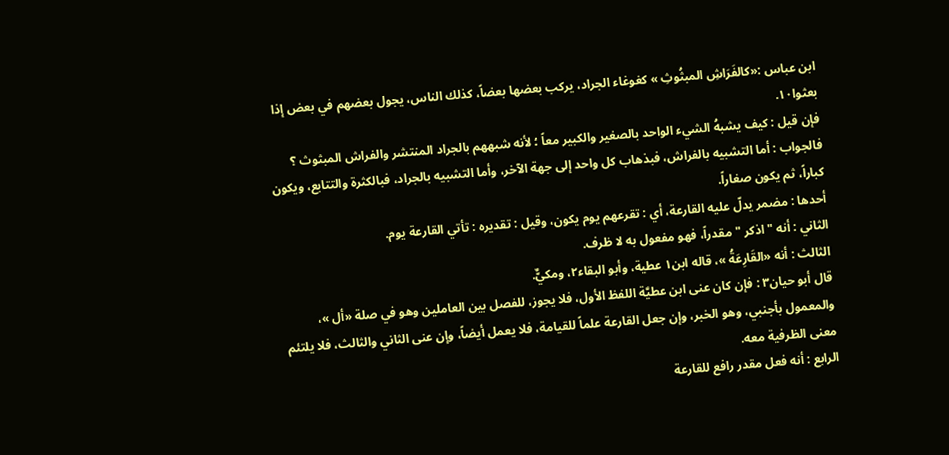ابن عباس :«كالفَرَاشِ المبثُوثِ » كغوغاء الجراد، يركب بعضها بعضاً، كذلك الناس، يجول بعضهم في بعض إذا بعثوا١٠.
فإن قيل : كيف يشبهُ الشيء الواحد بالصغير والكبير معاً ؛ لأنه شبههم بالجراد المنتشر والفراش المبثوث ؟
فالجواب : أما التشبيه بالفراش، فبذهاب كل واحد إلى جهة الآخر، وأما التشبيه بالجراد، فبالكثرة والتتابع، ويكون كباراً، ثم يكون صغاراً.
أحدها : مضمر يدلّ عليه القارعة، أي : تقرعهم يوم يكون، وقيل : تقديره : تأتي القارعة يوم.
الثاني : أنه " اذكر " مقدراً، فهو مفعول به لا ظرف.
الثالث : أنه «القَارِعَةُ »، قاله ابن١ عطية، وأبو البقاء٢، ومكيٌّ.
قال أبو حيان٣ : فإن كان عنى ابن عطيَّة اللفظ الأول، فلا يجوز، للفصل بين العاملين وهو في صلة «أل »، والمعمول بأجنبي، وهو الخبر، وإن جعل القارعة علماً للقيامة، فلا يعمل أيضاً، وإن عنى الثاني والثالث، فلا يلتئم معنى الظرفية معه.
الرابع : أنه فعل مقدر رافع للقارعة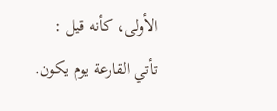الأولى، كأنه قيل : تأتي القارعة يوم يكون.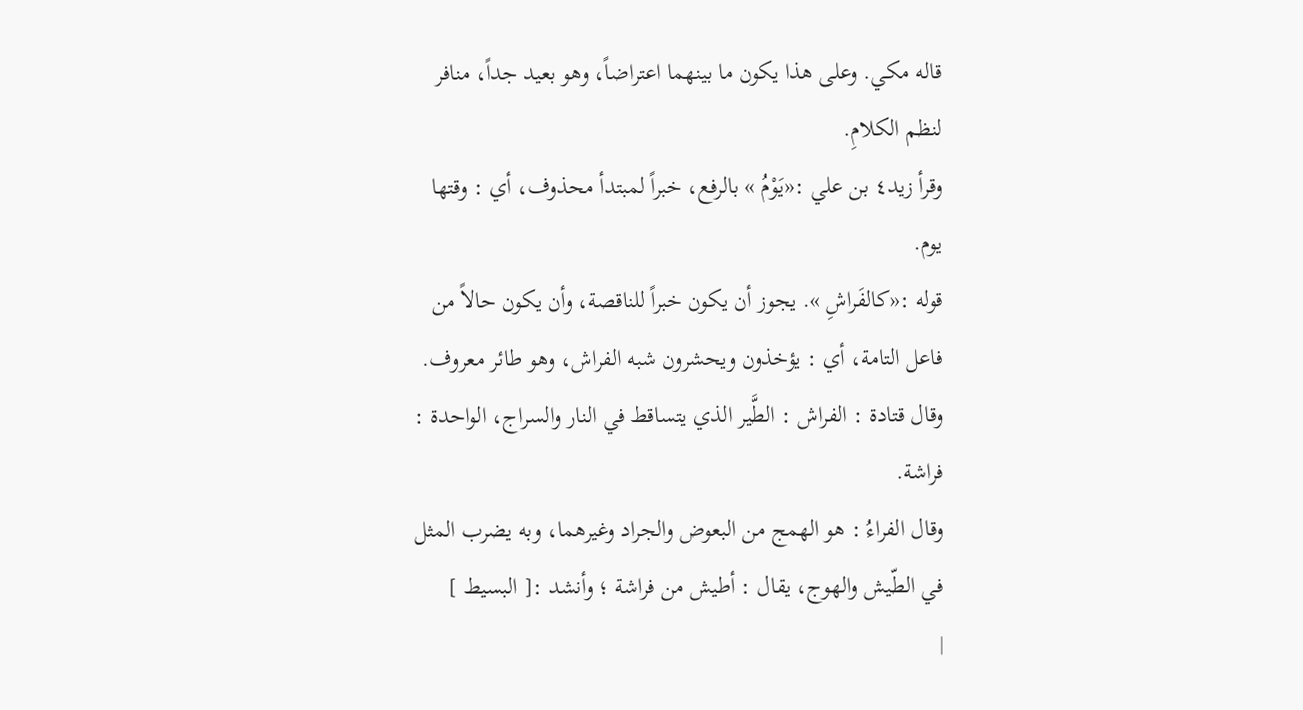قاله مكي. وعلى هذا يكون ما بينهما اعتراضاً، وهو بعيد جداً، منافر لنظم الكلامِ.
وقرأ زيد٤ بن علي :«يَوْمُ » بالرفع، خبراً لمبتدأ محذوف، أي : وقتها يوم.
قوله :«كالفَراشِ ». يجوز أن يكون خبراً للناقصة، وأن يكون حالاً من فاعل التامة، أي : يؤخذون ويحشرون شبه الفراش، وهو طائر معروف.
وقال قتادة : الفراش : الطَّير الذي يتساقط في النار والسراج، الواحدة : فراشة.
وقال الفراءُ : هو الهمج من البعوض والجراد وغيرهما، وبه يضرب المثل في الطّيش والهوج، يقال : أطيش من فراشة ؛ وأنشد :[ البسيط ]
|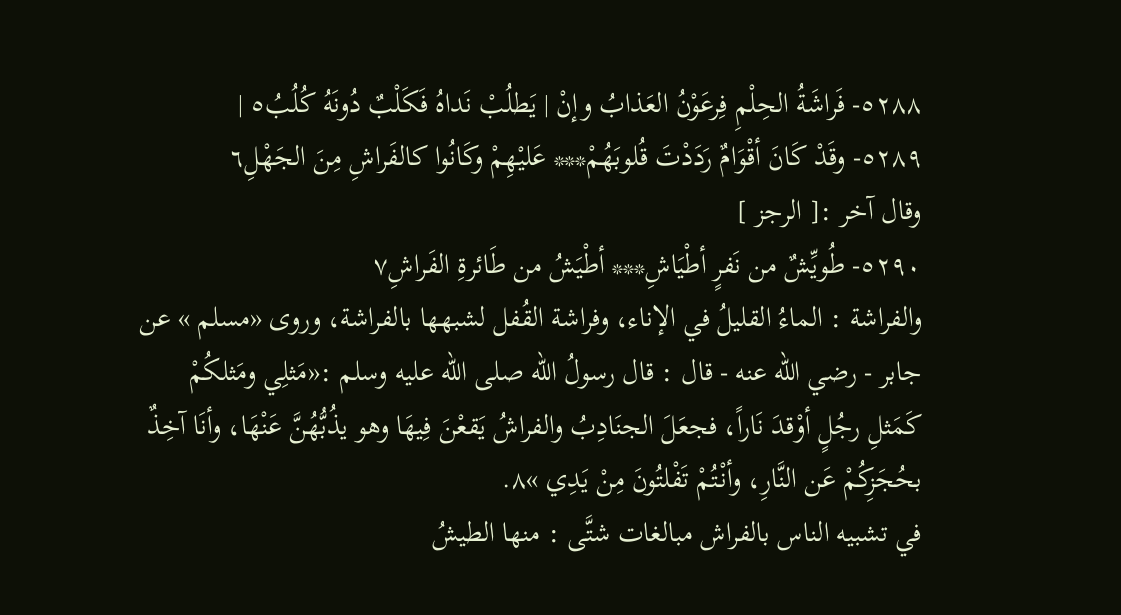٥٢٨٨- فَراشَةُ الحِلْمِ فِرعَوْنُ العَذابُ وإنْ | يَطلُبْ نَداهُ فَكَلْبٌ دُونَهُ كُلُبُ٥ |
٥٢٨٩- وقَدْ كَانَ أقْوَامٌ رَدَدْتَ قُلوبَهُمْ*** عَليْهِمْ وكَانُوا كالفَراشِ مِنَ الجَهْلِ٦
وقال آخر :[ الرجز ]
٥٢٩٠- طُويِّشٌ من نَفرٍ أطْيَاشِ*** أطْيَشُ من طَائرةِ الفَراشِ٧
والفراشة : الماءُ القليلُ في الإناء، وفراشة القُفل لشبهها بالفراشة، وروى «مسلم » عن جابر - رضي الله عنه - قال : قال رسولُ الله صلى الله عليه وسلم :«مَثلِي ومَثلكُمْ كَمَثلِ رجُلٍ أوْقدَ نَاراً، فجعَلَ الجنَادِبُ والفراشُ يَقعْنَ فِيهَا وهو يذُبُّهُنَّ عَنْهَا، وأنَا آخِذٌ بحُجَزِكُمْ عَن النَّارِ، وأنْتُمْ تَفْلتُونَ مِنْ يَدِي »٨.
في تشبيه الناس بالفراش مبالغات شتَّى : منها الطيشُ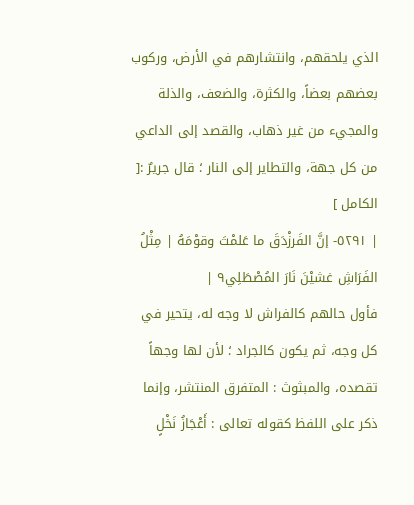الذي يلحقهم، وانتشارهم في الأرض، وركوب بعضهم بعضاً، والكثرة، والضعف، والذلة والمجيء من غير ذهاب، والقصد إلى الداعي من كل جهة، والتطاير إلى النار ؛ قال جريرٌ :[ الكامل ]
| ٥٢٩١- إنَّ الفَرزْدَقَ ما عَلمْتَ وقوْمَهُ | مِثْلُ الفَرَاشِ غشيْنَ نَارَ المُصْطَلِي٩ |
فأول حالهم كالفراش لا وجه له، يتحير في كل وجه، ثم يكون كالجراد ؛ لأن لها وجهاً تقصده، والمبثوث : المتفرق المنتشر، وإنما ذكر على اللفظ كقوله تعالى : أَعْجَازُ نَخْلٍ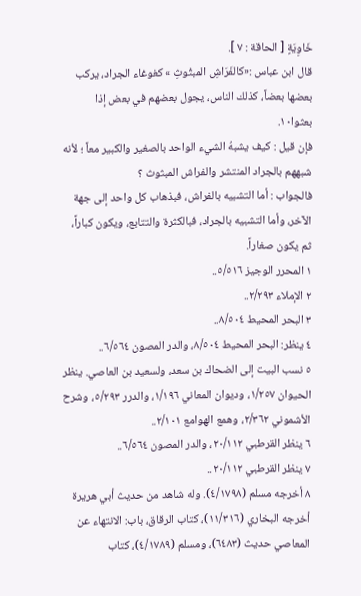خَاوِيَةٍ [ الحاقة : ٧ ].
قال ابن عباس :«كالفَرَاشِ المبثُوثِ » كغوغاء الجراد، يركب بعضها بعضاً، كذلك الناس، يجول بعضهم في بعض إذا بعثوا١٠.
فإن قيل : كيف يشبهُ الشيء الواحد بالصغير والكبير معاً ؛ لأنه شبههم بالجراد المنتشر والفراش المبثوث ؟
فالجواب : أما التشبيه بالفراش، فبذهاب كل واحد إلى جهة الآخر، وأما التشبيه بالجراد، فبالكثرة والتتابع، ويكون كباراً، ثم يكون صغاراً.
١ المحرر الوجيز ٥/٥١٦..
٢ الإملاء ٢/٢٩٣..
٣ البحر المحيط ٨/٥٠٤..
٤ ينظر: البحر المحيط ٨/٥٠٤، والدر المصون ٦/٥٦٤..
٥ نسب البيت إلى الضحاك بن سعد، ولسعيد بن العاصي. ينظر الحيوان ١/٢٥٧، وديوان المعاني ١/١٩٦، والدرر ٥/٢٩٣، وشرح الأشموني ٢/٣٦٢، وهمع الهوامع ٢/١٠١..
٦ ينظر القرطبي ٢٠/١١٢، والدر المصون ٦/٥٦٤..
٧ ينظر القرطبي ٢٠/١١٢..
٨ أخرجه مسلم (٤/١٧٩٨). وله شاهد من حديث أبي هريرة أخرجه البخاري (١١/٣١٦)، كتاب الرقاق، باب: الانتهاء عن المعاصي حديث (٦٤٨٣)، ومسلم (٤/١٧٨٩)، كتاب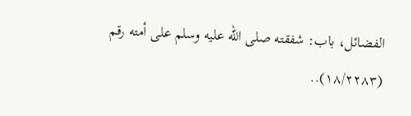الفضائل، باب: شفقته صلى الله عليه وسلم على أمته رقم (١٨/٢٢٨٣)..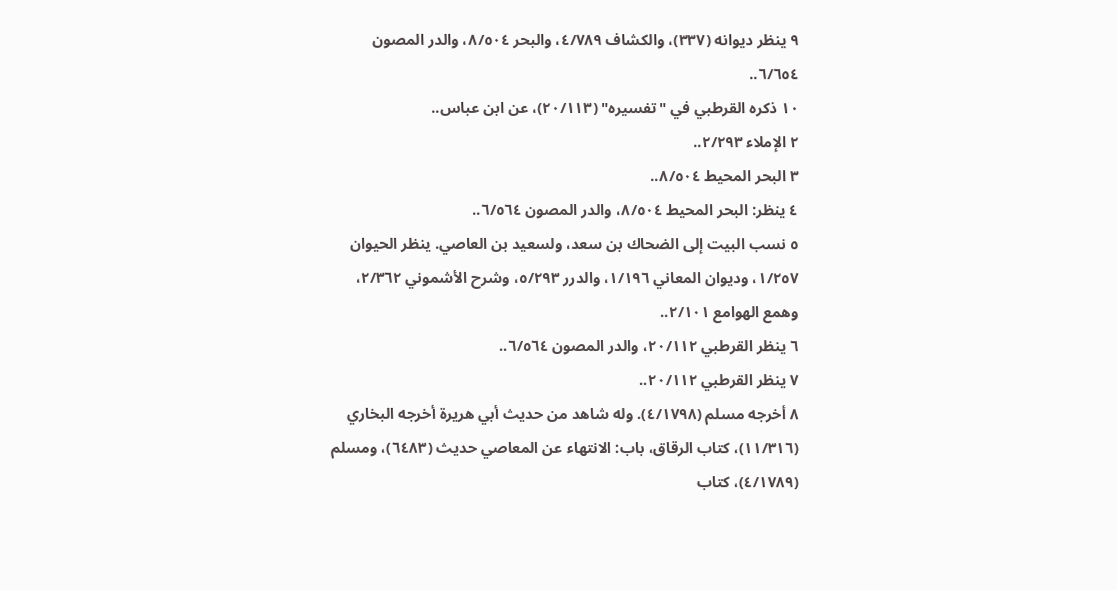٩ ينظر ديوانه (٣٣٧)، والكشاف ٤/٧٨٩، والبحر ٨/٥٠٤، والدر المصون ٦/٦٥٤..
١٠ ذكره القرطبي في "تفسيره" (٢٠/١١٣)، عن ابن عباس..
٢ الإملاء ٢/٢٩٣..
٣ البحر المحيط ٨/٥٠٤..
٤ ينظر: البحر المحيط ٨/٥٠٤، والدر المصون ٦/٥٦٤..
٥ نسب البيت إلى الضحاك بن سعد، ولسعيد بن العاصي. ينظر الحيوان ١/٢٥٧، وديوان المعاني ١/١٩٦، والدرر ٥/٢٩٣، وشرح الأشموني ٢/٣٦٢، وهمع الهوامع ٢/١٠١..
٦ ينظر القرطبي ٢٠/١١٢، والدر المصون ٦/٥٦٤..
٧ ينظر القرطبي ٢٠/١١٢..
٨ أخرجه مسلم (٤/١٧٩٨). وله شاهد من حديث أبي هريرة أخرجه البخاري (١١/٣١٦)، كتاب الرقاق، باب: الانتهاء عن المعاصي حديث (٦٤٨٣)، ومسلم (٤/١٧٨٩)، كتاب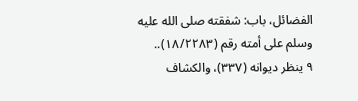الفضائل، باب: شفقته صلى الله عليه وسلم على أمته رقم (١٨/٢٢٨٣)..
٩ ينظر ديوانه (٣٣٧)، والكشاف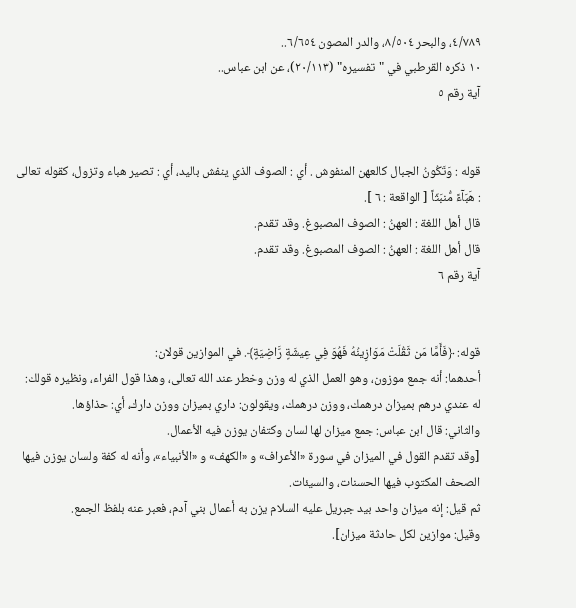٤/٧٨٩، والبحر ٨/٥٠٤، والدر المصون ٦/٦٥٤..
١٠ ذكره القرطبي في "تفسيره" (٢٠/١١٣)، عن ابن عباس..
آية رقم ٥


قوله : وَتَكُونُ الجبال كالعهن المنفوش . أي : الصوف الذي ينفش باليد، أي : تصير هباء وتزول، كقوله تعالى : هَبَآءً مُّنبَثّاً [ الواقعة : ٦ ].
قال أهل اللغة : العهنُ : الصوف المصبوغ. وقد تقدم.
قال أهل اللغة : العهنُ : الصوف المصبوغ. وقد تقدم.
آية رقم ٦


قوله: ﴿فَأَمَّا مَن ثَقُلَتْ مَوَازِينُهُ فَهُوَ فِي عِيشَةٍ رَّاضِيَةٍ﴾. في الموازين قولان:
أحدهما: أنه جمع موزون، وهو العمل الذي له وزن وخطر عند الله تعالى، وهذا قول الفراء، ونظيره قولك: له عندي درهم بميزان درهمك، ووزن درهمك، ويقولون: داري بميزان ووزن دارك، أي: حذاؤها.
والثاني: قال ابن عباس: جمع ميزان لها لسان وكتفان يوزن فيه الأعمال.
[وقد تقدم القول في الميزان في سورة «الأعراف» و «الكهف» و «الأنبياء»، وأنه له كفة ولسان يوزن فيها الصحف المكتوب فيها الحسنات، والسيئات.
ثم قيل: إنه ميزان واحد بيد جبريل عليه السلام يزن به أعمال بني آدم، فعبر عنه بلفظ الجمع.
وقيل: موازين لكل حادثة ميزان].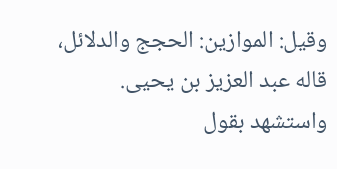وقيل: الموازين: الحجج والدلائل، قاله عبد العزيز بن يحيى.
واستشهد بقول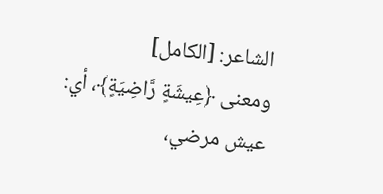الشاعر: [الكامل]
ومعنى ﴿عِيشَةٍ رَّاضِيَةٍ﴾، أي: عيش مرضي،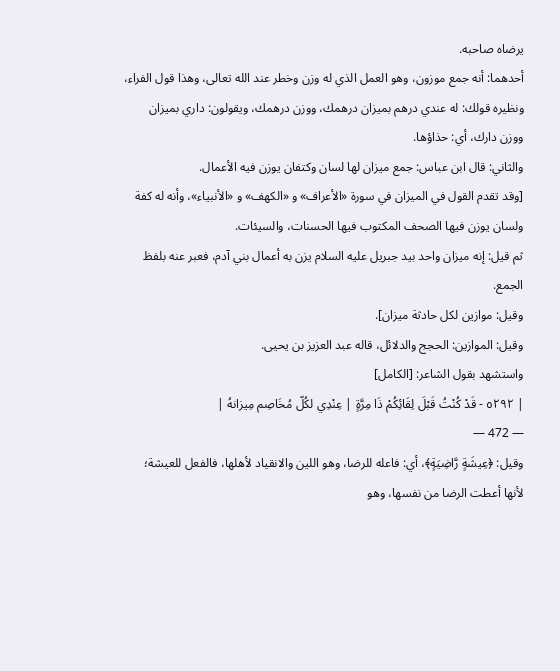يرضاه صاحبه.
أحدهما: أنه جمع موزون، وهو العمل الذي له وزن وخطر عند الله تعالى، وهذا قول الفراء، ونظيره قولك: له عندي درهم بميزان درهمك، ووزن درهمك، ويقولون: داري بميزان ووزن دارك، أي: حذاؤها.
والثاني: قال ابن عباس: جمع ميزان لها لسان وكتفان يوزن فيه الأعمال.
[وقد تقدم القول في الميزان في سورة «الأعراف» و «الكهف» و «الأنبياء»، وأنه له كفة ولسان يوزن فيها الصحف المكتوب فيها الحسنات، والسيئات.
ثم قيل: إنه ميزان واحد بيد جبريل عليه السلام يزن به أعمال بني آدم، فعبر عنه بلفظ الجمع.
وقيل: موازين لكل حادثة ميزان].
وقيل: الموازين: الحجج والدلائل، قاله عبد العزيز بن يحيى.
واستشهد بقول الشاعر: [الكامل]
| ٥٢٩٢ - قَدْ كُنْتُ قَبْلَ لِقَائِكُمْ ذَا مِرَّةٍ | عِنْدِي لكُلّ مُخَاصِم مِيزانهُ |
— 472 —
وقيل: ﴿عِيشَةٍ رَّاضِيَةٍ﴾، أي: فاعله للرضا، وهو اللين والانقياد لأهلها، فالفعل للعيشة؛ لأنها أعطت الرضا من نفسها، وهو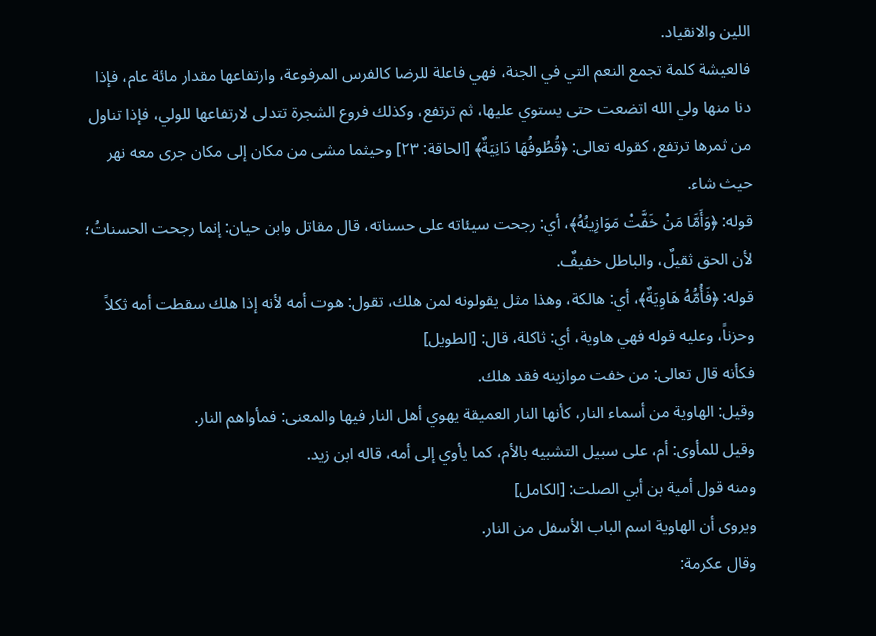اللين والانقياد.
فالعيشة كلمة تجمع النعم التي في الجنة، فهي فاعلة للرضا كالفرس المرفوعة، وارتفاعها مقدار مائة عام، فإذا دنا منها ولي الله اتضعت حتى يستوي عليها، ثم ترتفع، وكذلك فروع الشجرة تتدلى لارتفاعها للولي، فإذا تناول من ثمرها ترتفع، كقوله تعالى: ﴿قُطُوفُهَا دَانِيَةٌ﴾ [الحاقة: ٢٣] وحيثما مشى من مكان إلى مكان جرى معه نهر حيث شاء.
قوله: ﴿وَأَمَّا مَنْ خَفَّتْ مَوَازِينُهُ﴾، أي: رجحت سيئاته على حسناته، قال مقاتل وابن حيان: إنما رجحت الحسناتُ؛ لأن الحق ثقيلٌ، والباطل خفيفٌ.
قوله: ﴿فَأُمُّهُ هَاوِيَةٌ﴾، أي: هالكة، وهذا مثل يقولونه لمن هلك، تقول: هوت أمه لأنه إذا هلك سقطت أمه ثكلاً وحزناً، وعليه قوله فهي هاوية، أي: ثاكلة، قال: [الطويل]
فكأنه قال تعالى: من خفت موازينه فقد هلك.
وقيل: الهاوية من أسماء النار، كأنها النار العميقة يهوي أهل النار فيها والمعنى: فمأواهم النار.
وقيل للمأوى: أم، على سبيل التشبيه بالأم، كما يأوي إلى أمه، قاله ابن زيد.
ومنه قول أمية بن أبي الصلت: [الكامل]
ويروى أن الهاوية اسم الباب الأسفل من النار.
وقال عكرمة: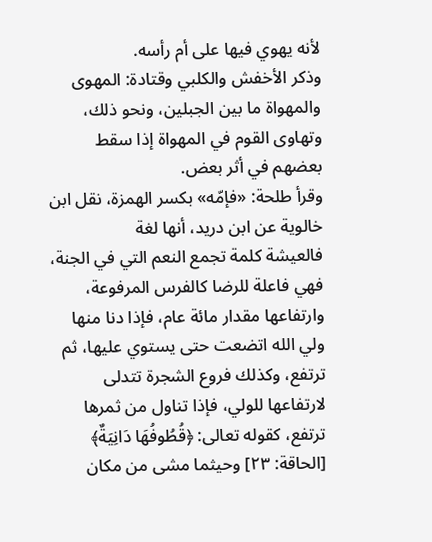لأنه يهوي فيها على أم رأسه.
وذكر الأخفش والكلبي وقتادة: المهوى والمهواة ما بين الجبلين، ونحو ذلك، وتهاوى القوم في المهواة إذا سقط بعضهم في أثر بعض.
وقرأ طلحة: «فإمّه» بكسر الهمزة، نقل ابن خالوية عن ابن دريد، أنها لغة
فالعيشة كلمة تجمع النعم التي في الجنة، فهي فاعلة للرضا كالفرس المرفوعة، وارتفاعها مقدار مائة عام، فإذا دنا منها ولي الله اتضعت حتى يستوي عليها، ثم ترتفع، وكذلك فروع الشجرة تتدلى لارتفاعها للولي، فإذا تناول من ثمرها ترتفع، كقوله تعالى: ﴿قُطُوفُهَا دَانِيَةٌ﴾ [الحاقة: ٢٣] وحيثما مشى من مكان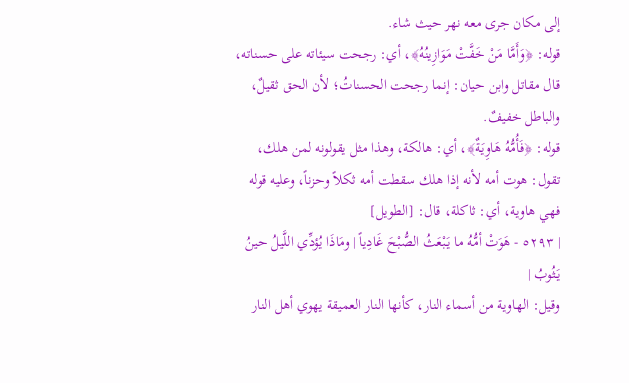إلى مكان جرى معه نهر حيث شاء.
قوله: ﴿وَأَمَّا مَنْ خَفَّتْ مَوَازِينُهُ﴾، أي: رجحت سيئاته على حسناته، قال مقاتل وابن حيان: إنما رجحت الحسناتُ؛ لأن الحق ثقيلٌ، والباطل خفيفٌ.
قوله: ﴿فَأُمُّهُ هَاوِيَةٌ﴾، أي: هالكة، وهذا مثل يقولونه لمن هلك، تقول: هوت أمه لأنه إذا هلك سقطت أمه ثكلاً وحزناً، وعليه قوله فهي هاوية، أي: ثاكلة، قال: [الطويل]
| ٥٢٩٣ - هَوَتْ أمُّهُ ما يَبْعَثُ الصُّبْحَ غَادِياً | ومَاذَا يُؤدِّي اللَّيلُ حينُ يَثُوبُ |
وقيل: الهاوية من أسماء النار، كأنها النار العميقة يهوي أهل النار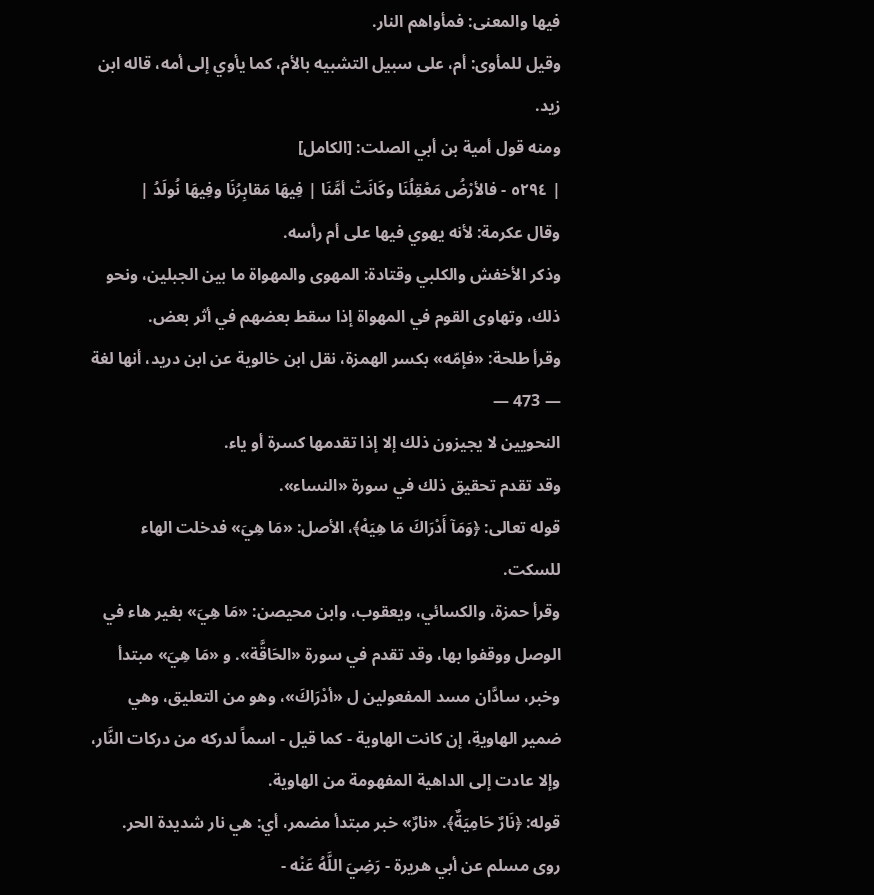فيها والمعنى: فمأواهم النار.
وقيل للمأوى: أم، على سبيل التشبيه بالأم، كما يأوي إلى أمه، قاله ابن زيد.
ومنه قول أمية بن أبي الصلت: [الكامل]
| ٥٢٩٤ - فالأرْضُ مَعْقِلُنَا وكَانَتْ أمَّنَا | فِيهَا مَقابِرُنَا وفِيهَا نُولَدُ |
وقال عكرمة: لأنه يهوي فيها على أم رأسه.
وذكر الأخفش والكلبي وقتادة: المهوى والمهواة ما بين الجبلين، ونحو ذلك، وتهاوى القوم في المهواة إذا سقط بعضهم في أثر بعض.
وقرأ طلحة: «فإمّه» بكسر الهمزة، نقل ابن خالوية عن ابن دريد، أنها لغة
— 473 —
النحويين لا يجيزون ذلك إلا إذا تقدمها كسرة أو ياء.
وقد تقدم تحقيق ذلك في سورة «النساء».
قوله تعالى: ﴿وَمَآ أَدْرَاكَ مَا هِيَهْ﴾، الأصل: «مَا هِيَ» فدخلت الهاء للسكت.
وقرأ حمزة، والكسائي، ويعقوب، وابن محيصن: «مَا هِيَ» بغير هاء في الوصل ووقفوا بها، وقد تقدم في سورة «الحَاقَّة». و «مَا هِيَ» مبتدأ وخبر، سادَّان مسد المفعولين ل «أدْرَاكَ»، وهو من التعليق، وهي ضمير الهاويةِ، إن كانت الهاوية - كما قيل - اسماً لدركه من دركات النَّار، وإلا عادت إلى الداهية المفهومة من الهاوية.
قوله: ﴿نَارٌ حَامِيَةٌ﴾. «نارٌ» خبر مبتدأ مضمر، أي: هي نار شديدة الحر.
روى مسلم عن أبي هريرة - رَضِيَ اللَّهُ عَنْه -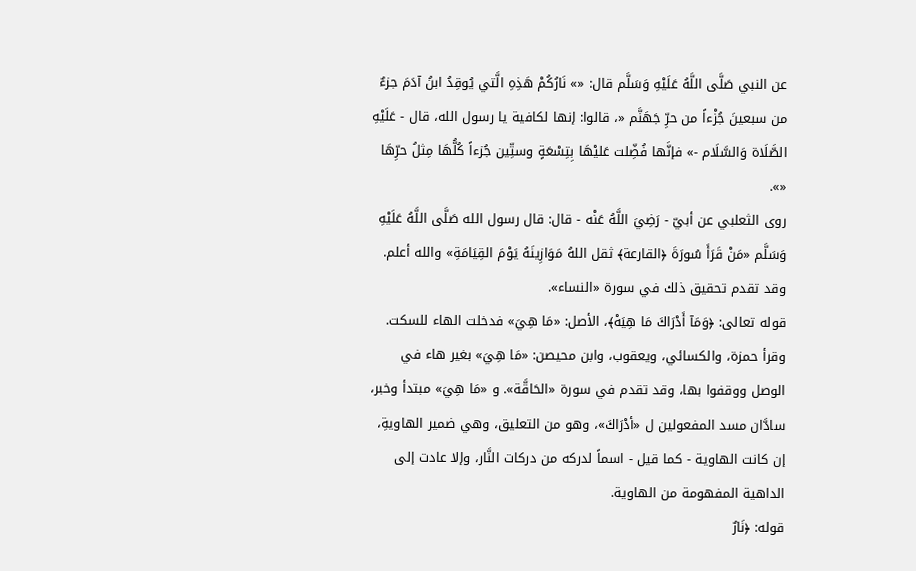عن النبي صَلَّى اللَّهُ عَلَيْهِ وَسَلَّم قال: «» نَارُكُمْ هَذِهِ الَّتي يُوقِدُ ابنُ آدَمَ جزءٌ من سبعينَ جُزْءاً من حرِّ جَهَنَّم «، قالوا: إنها لكافية يا رسول الله، قال - عَلَيْهِ الصَّلَاة وَالسَّلَام -» فإنَّها فُضِّلت عَليْهَا بِتِسْعَةٍ وستِّين جُزءاً كُلُّهَا مِثلُ حرِّهَا «».
روى الثعلبي عن أبيّ - رَضِيَ اللَّهُ عَنْه - قال: قال رسول الله صَلَّى اللَّهُ عَلَيْهِ وَسَلَّم «مَنْ قَرَأَ سُورَةَ ﴿القارعة﴾ ثقل اللهُ مَوَازِينَهُ يَوْمَ القِيَامَةِ» والله أعلم.
وقد تقدم تحقيق ذلك في سورة «النساء».
قوله تعالى: ﴿وَمَآ أَدْرَاكَ مَا هِيَهْ﴾، الأصل: «مَا هِيَ» فدخلت الهاء للسكت.
وقرأ حمزة، والكسائي، ويعقوب، وابن محيصن: «مَا هِيَ» بغير هاء في الوصل ووقفوا بها، وقد تقدم في سورة «الحَاقَّة». و «مَا هِيَ» مبتدأ وخبر، سادَّان مسد المفعولين ل «أدْرَاكَ»، وهو من التعليق، وهي ضمير الهاويةِ، إن كانت الهاوية - كما قيل - اسماً لدركه من دركات النَّار، وإلا عادت إلى الداهية المفهومة من الهاوية.
قوله: ﴿نَارٌ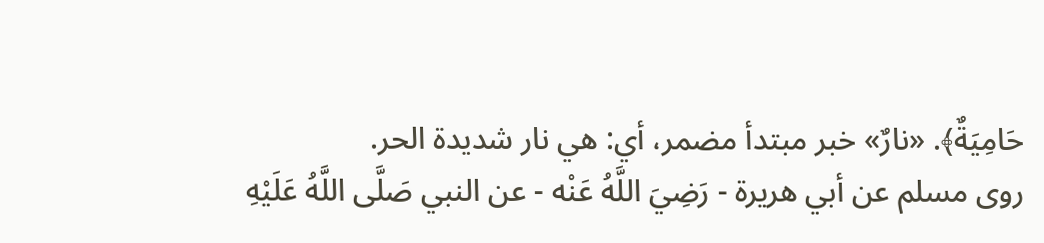حَامِيَةٌ﴾. «نارٌ» خبر مبتدأ مضمر، أي: هي نار شديدة الحر.
روى مسلم عن أبي هريرة - رَضِيَ اللَّهُ عَنْه - عن النبي صَلَّى اللَّهُ عَلَيْهِ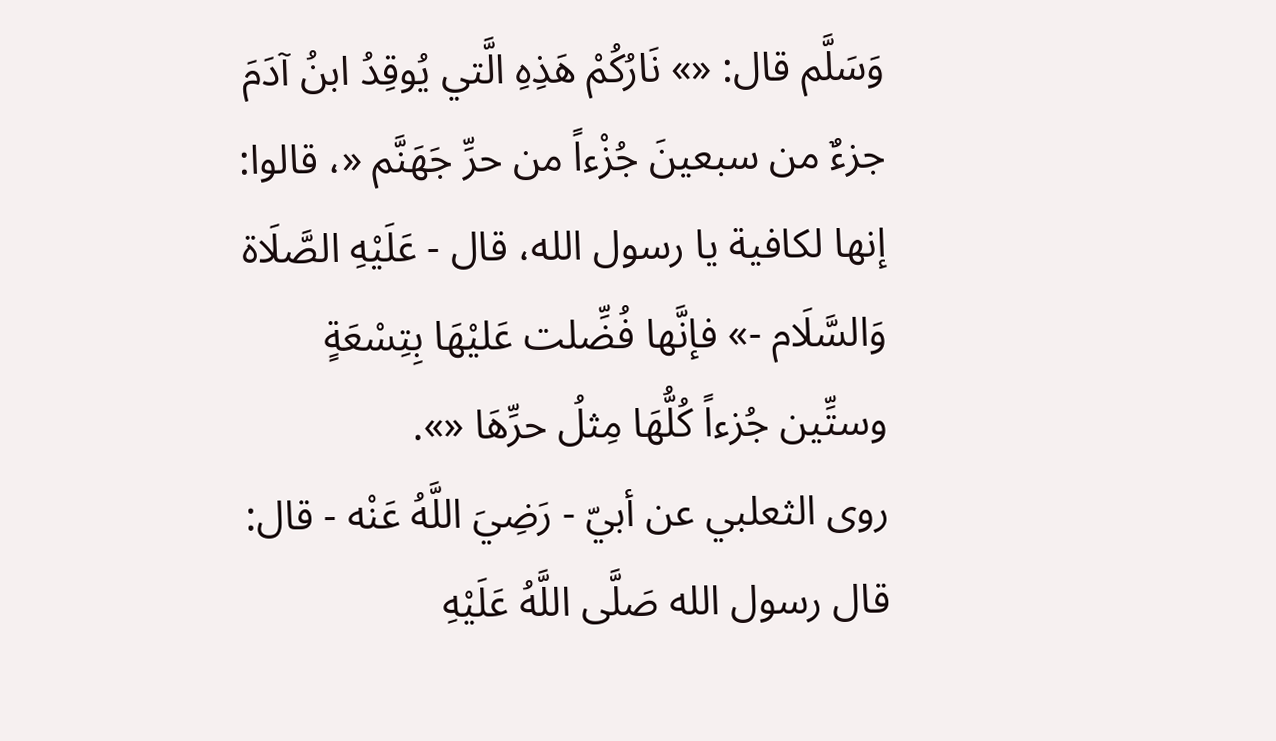وَسَلَّم قال: «» نَارُكُمْ هَذِهِ الَّتي يُوقِدُ ابنُ آدَمَ جزءٌ من سبعينَ جُزْءاً من حرِّ جَهَنَّم «، قالوا: إنها لكافية يا رسول الله، قال - عَلَيْهِ الصَّلَاة وَالسَّلَام -» فإنَّها فُضِّلت عَليْهَا بِتِسْعَةٍ وستِّين جُزءاً كُلُّهَا مِثلُ حرِّهَا «».
روى الثعلبي عن أبيّ - رَضِيَ اللَّهُ عَنْه - قال: قال رسول الله صَلَّى اللَّهُ عَلَيْهِ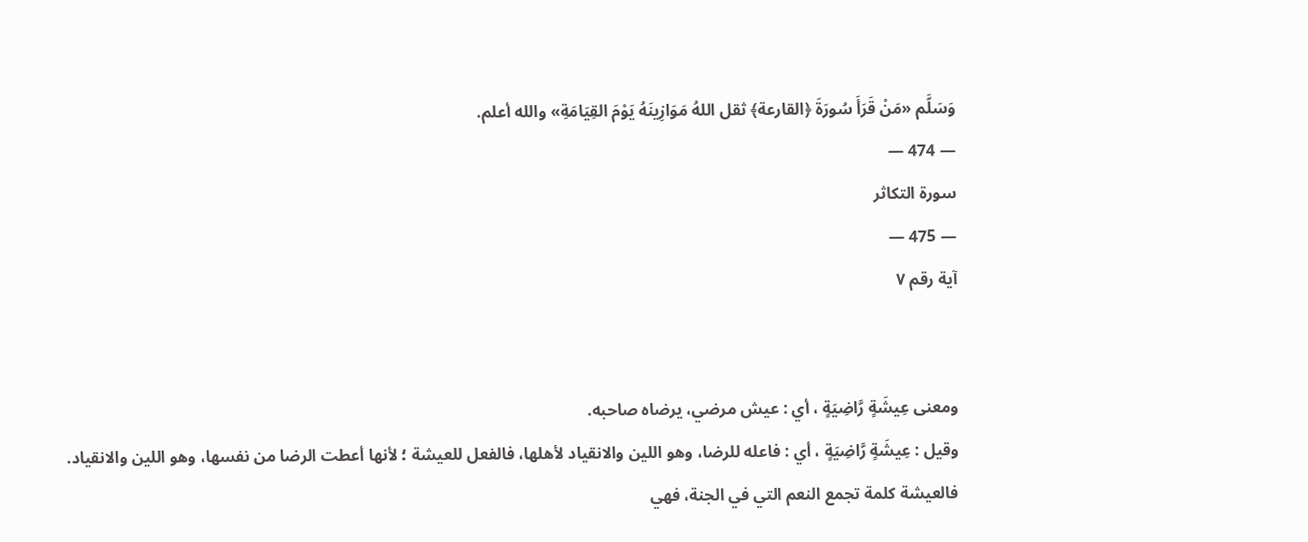وَسَلَّم «مَنْ قَرَأَ سُورَةَ ﴿القارعة﴾ ثقل اللهُ مَوَازِينَهُ يَوْمَ القِيَامَةِ» والله أعلم.
— 474 —
سورة التكاثر
— 475 —
آية رقم ٧


ومعنى عِيشَةٍ رَّاضِيَةٍ ، أي : عيش مرضي، يرضاه صاحبه.
وقيل : عِيشَةٍ رَّاضِيَةٍ ، أي : فاعله للرضا، وهو اللين والانقياد لأهلها، فالفعل للعيشة ؛ لأنها أعطت الرضا من نفسها، وهو اللين والانقياد.
فالعيشة كلمة تجمع النعم التي في الجنة، فهي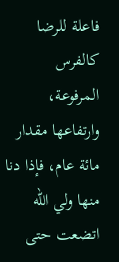فاعلة للرضا كالفرس المرفوعة، وارتفاعها مقدار مائة عام، فإذا دنا منها ولي الله اتضعت حتى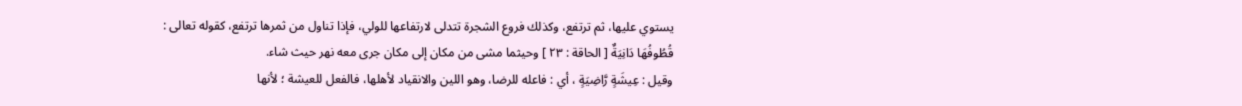يستوي عليها، ثم ترتفع، وكذلك فروع الشجرة تتدلى لارتفاعها للولي، فإذا تناول من ثمرها ترتفع، كقوله تعالى : قُطُوفُهَا دَانِيَةٌ [ الحاقة : ٢٣ ] وحيثما مشى من مكان إلى مكان جرى معه نهر حيث شاء.
وقيل : عِيشَةٍ رَّاضِيَةٍ ، أي : فاعله للرضا، وهو اللين والانقياد لأهلها، فالفعل للعيشة ؛ لأنها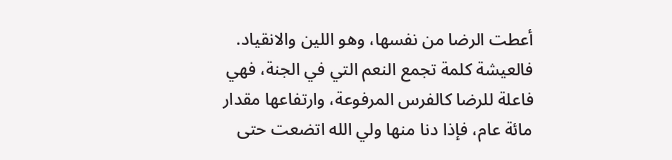أعطت الرضا من نفسها، وهو اللين والانقياد.
فالعيشة كلمة تجمع النعم التي في الجنة، فهي فاعلة للرضا كالفرس المرفوعة، وارتفاعها مقدار مائة عام، فإذا دنا منها ولي الله اتضعت حتى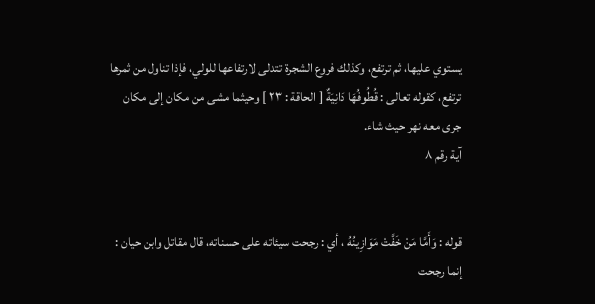يستوي عليها، ثم ترتفع، وكذلك فروع الشجرة تتدلى لارتفاعها للولي، فإذا تناول من ثمرها ترتفع، كقوله تعالى : قُطُوفُهَا دَانِيَةٌ [ الحاقة : ٢٣ ] وحيثما مشى من مكان إلى مكان جرى معه نهر حيث شاء.
آية رقم ٨


قوله : وَأَمَّا مَنْ خَفَّتْ مَوَازِينُهُ ، أي : رجحت سيئاته على حسناته، قال مقاتل وابن حيان : إنما رجحت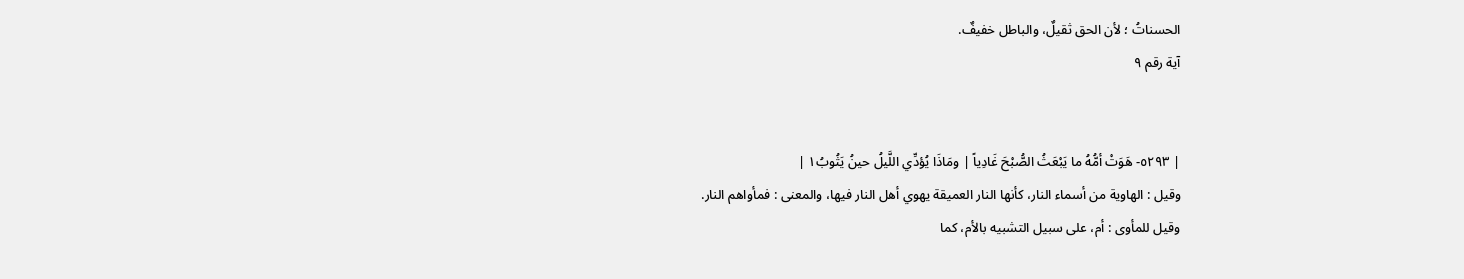الحسناتُ ؛ لأن الحق ثقيلٌ، والباطل خفيفٌ.
آية رقم ٩


| ٥٢٩٣- هَوَتْ أمُّهُ ما يَبْعَثُ الصُّبْحَ غَادِياً | ومَاذَا يُؤدِّي اللَّيلُ حينُ يَثُوبُ١ |
وقيل : الهاوية من أسماء النار، كأنها النار العميقة يهوي أهل النار فيها، والمعنى : فمأواهم النار.
وقيل للمأوى : أم، على سبيل التشبيه بالأم، كما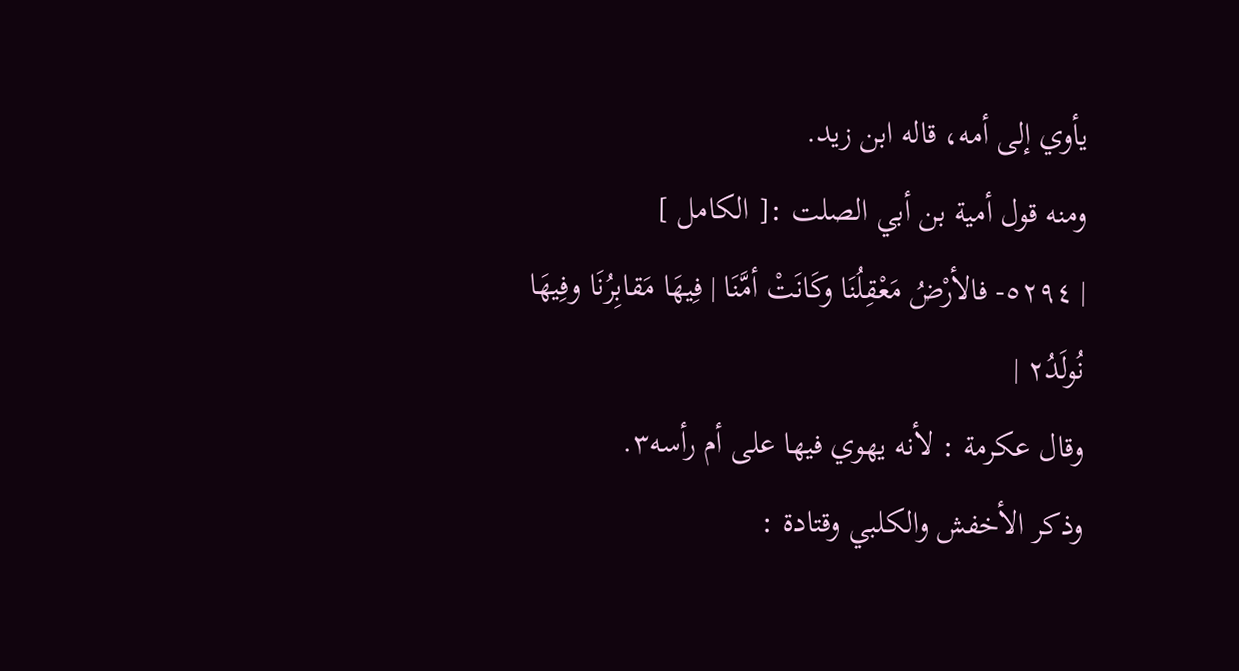يأوي إلى أمه، قاله ابن زيد.
ومنه قول أمية بن أبي الصلت :[ الكامل ]
| ٥٢٩٤- فالأرْضُ مَعْقِلُنَا وكَانَتْ أمَّنَا | فِيهَا مَقابِرُنَا وفِيهَا نُولَدُ٢ |
وقال عكرمة : لأنه يهوي فيها على أم رأسه٣.
وذكر الأخفش والكلبي وقتادة :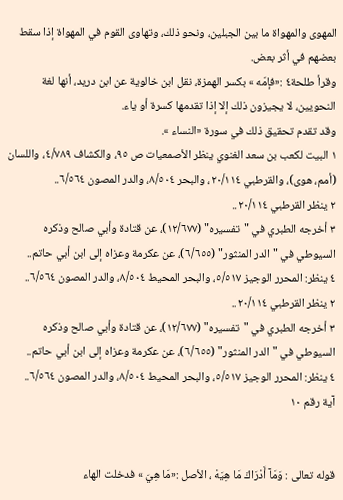المهوى والمهواة ما بين الجبلين، ونحو ذلك، وتهاوى القوم في المهواة إذا سقط بعضهم في أثر بعض.
وقرأ طلحة٤ :«فإمّه » بكسر الهمزة، نقل ابن خالوية عن ابن دريد، أنها لغة النحويين، لا يجيزون ذلك إلا إذا تقدمها كسرة أو ياء.
وقد تقدم تحقيق ذلك في سورة «النساء ».
١ البيت لكعب بن سعد الغنوي ينظر الأصمعيات ص ٩٥، والكشاف ٤/٧٨٩، واللسان (أمم، هوى)، والقرطبي ٢٠/١١٤، والبحر ٨/٥٠٤، والدر المصون ٦/٥٦٤..
٢ ينظر القرطبي ٢٠/١١٤..
٣ أخرجه الطبري في "تفسيره" (١٢/٦٧٧)، عن قتادة وأبي صالح وذكره السيوطي في "الدر المنثور" (٦/٦٥٥)، عن عكرمة وعزاه إلى ابن أبي حاتم..
٤ ينظر: المحرر الوجيز ٥/٥١٧، والبحر المحيط ٨/٥٠٤، والدر المصون ٦/٥٦٤..
٢ ينظر القرطبي ٢٠/١١٤..
٣ أخرجه الطبري في "تفسيره" (١٢/٦٧٧)، عن قتادة وأبي صالح وذكره السيوطي في "الدر المنثور" (٦/٦٥٥)، عن عكرمة وعزاه إلى ابن أبي حاتم..
٤ ينظر: المحرر الوجيز ٥/٥١٧، والبحر المحيط ٨/٥٠٤، والدر المصون ٦/٥٦٤..
آية رقم ١٠


قوله تعالى : وَمَآ أَدْرَاكَ مَا هِيَهْ ، الأصل :«مَا هِيَ » فدخلت الهاء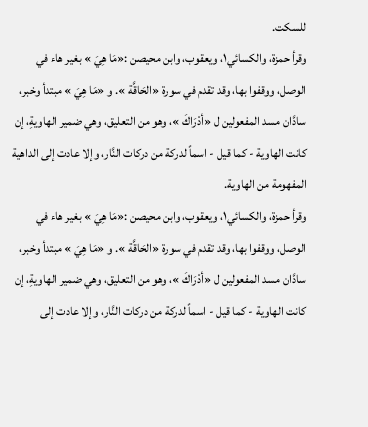للسكت.
وقرأ حمزة، والكسائي١، ويعقوب، وابن محيصن :«مَا هِيَ » بغير هاء في الوصل، ووقفوا بها، وقد تقدم في سورة «الحَاقَّة ». و «مَا هِيَ » مبتدأ وخبر، سادَّان مسد المفعولين ل «أدْرَاكَ »، وهو من التعليق، وهي ضمير الهاويةِ، إن كانت الهاوية - كما قيل - اسماً لدركة من دركات النَّار، وإلا عادت إلى الداهية المفهومة من الهاوية.
وقرأ حمزة، والكسائي١، ويعقوب، وابن محيصن :«مَا هِيَ » بغير هاء في الوصل، ووقفوا بها، وقد تقدم في سورة «الحَاقَّة ». و «مَا هِيَ » مبتدأ وخبر، سادَّان مسد المفعولين ل «أدْرَاكَ »، وهو من التعليق، وهي ضمير الهاويةِ، إن كانت الهاوية - كما قيل - اسماً لدركة من دركات النَّار، وإلا عادت إلى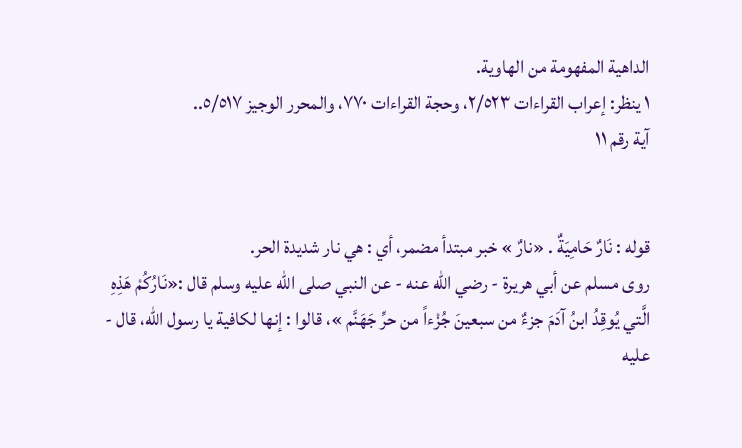الداهية المفهومة من الهاوية.
١ ينظر: إعراب القراءات ٢/٥٢٣، وحجة القراءات ٧٧٠، والمحرر الوجيز ٥/٥١٧..
آية رقم ١١


قوله : نَارٌ حَامِيَةٌ . «نارٌ » خبر مبتدأ مضمر، أي : هي نار شديدة الحر.
روى مسلم عن أبي هريرة - رضي الله عنه - عن النبي صلى الله عليه وسلم قال :«نَارُكُمْ هَذِهِ الَّتي يُوقِدُ ابنُ آدَمَ جزءٌ من سبعينَ جُزْءاً من حرِّ جَهَنَّم »، قالوا : إنها لكافية يا رسول الله، قال - عليه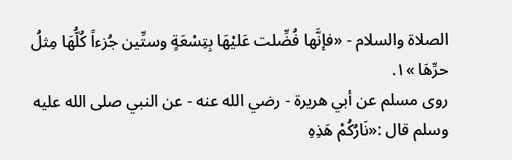الصلاة والسلام - «فإنَّها فُضِّلت عَليْهَا بِتِسْعَةٍ وستِّين جُزءاً كُلُّهَا مِثلُ حرِّهَا »١.
روى مسلم عن أبي هريرة - رضي الله عنه - عن النبي صلى الله عليه وسلم قال :«نَارُكُمْ هَذِهِ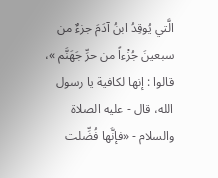الَّتي يُوقِدُ ابنُ آدَمَ جزءٌ من سبعينَ جُزْءاً من حرِّ جَهَنَّم »، قالوا : إنها لكافية يا رسول الله، قال - عليه الصلاة والسلام - «فإنَّها فُضِّلت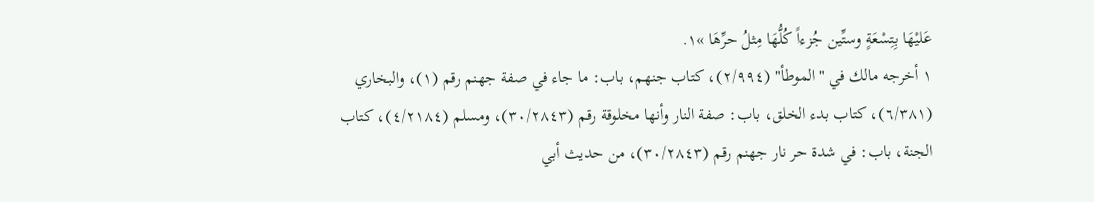عَليْهَا بِتِسْعَةٍ وستِّين جُزءاً كُلُّهَا مِثلُ حرِّهَا »١.
١ أخرجه مالك في "الموطأ" (٢/٩٩٤)، كتاب جنهم، باب: ما جاء في صفة جهنم رقم (١)، والبخاري (٦/٣٨١)، كتاب بدء الخلق، باب: صفة النار وأنها مخلوقة رقم (٣٠/٢٨٤٣)، ومسلم (٤/٢١٨٤)، كتاب الجنة، باب: في شدة حر نار جهنم رقم (٣٠/٢٨٤٣)، من حديث أبي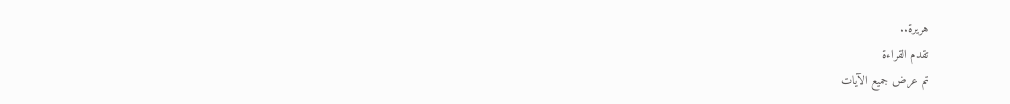هريرة..
تقدم القراءة
تم عرض جميع الآيات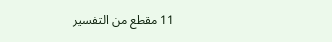11 مقطع من التفسير